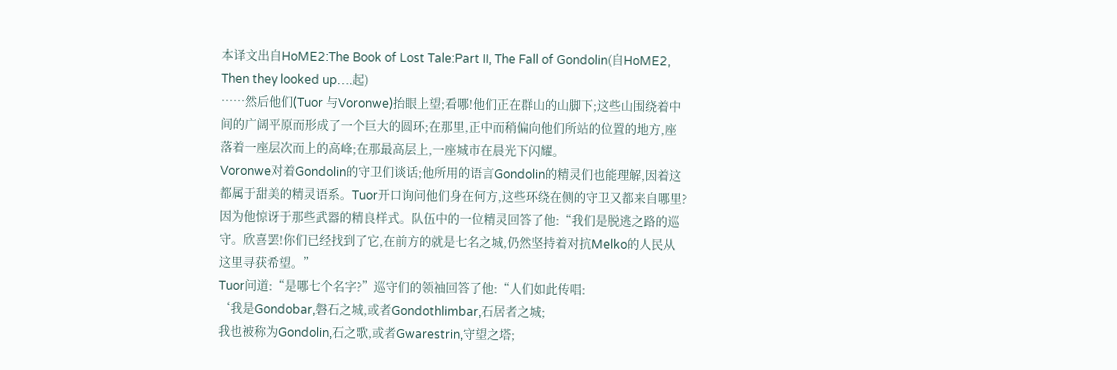本译文出自HoME2:The Book of Lost Tale:Part II, The Fall of Gondolin(自HoME2, Then they looked up….起)
……然后他们(Tuor 与Voronwe)抬眼上望;看哪!他们正在群山的山脚下;这些山围绕着中间的广阔平原而形成了一个巨大的圆环;在那里,正中而稍偏向他们所站的位置的地方,座落着一座层次而上的高峰;在那最高层上,一座城市在晨光下闪耀。
Voronwe对着Gondolin的守卫们谈话;他所用的语言Gondolin的精灵们也能理解,因着这都属于甜美的精灵语系。Tuor开口询问他们身在何方,这些环绕在侧的守卫又都来自哪里?因为他惊讶于那些武器的精良样式。队伍中的一位精灵回答了他:“我们是脱逃之路的巡守。欣喜罢!你们已经找到了它,在前方的就是七名之城,仍然坚持着对抗Melko的人民从这里寻获希望。”
Tuor问道:“是哪七个名字?”巡守们的领袖回答了他:“人们如此传唱:
‘我是Gondobar,磐石之城,或者Gondothlimbar,石居者之城;
我也被称为Gondolin,石之歌,或者Gwarestrin,守望之塔;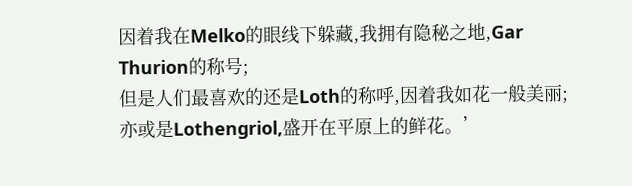因着我在Melko的眼线下躲藏,我拥有隐秘之地,Gar Thurion的称号;
但是人们最喜欢的还是Loth的称呼,因着我如花一般美丽;
亦或是Lothengriol,盛开在平原上的鲜花。’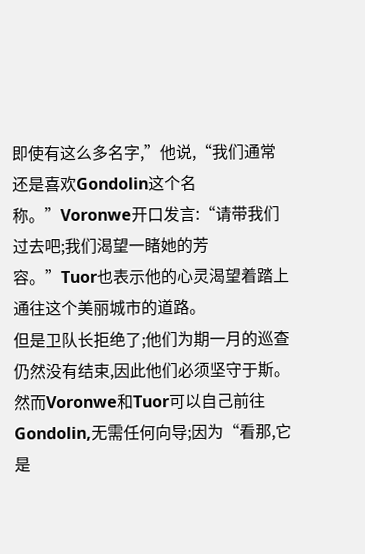即使有这么多名字,”他说,“我们通常还是喜欢Gondolin这个名称。”Voronwe开口发言:“请带我们过去吧;我们渴望一睹她的芳容。”Tuor也表示他的心灵渴望着踏上通往这个美丽城市的道路。
但是卫队长拒绝了;他们为期一月的巡查仍然没有结束,因此他们必须坚守于斯。然而Voronwe和Tuor可以自己前往Gondolin,无需任何向导;因为“看那,它是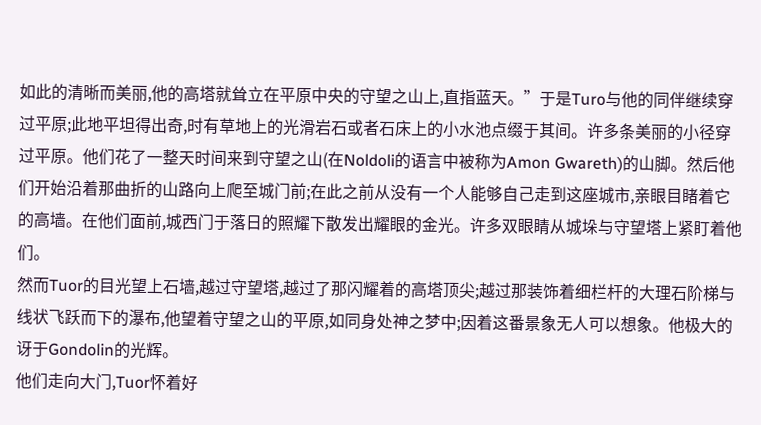如此的清晰而美丽,他的高塔就耸立在平原中央的守望之山上,直指蓝天。”于是Turo与他的同伴继续穿过平原;此地平坦得出奇,时有草地上的光滑岩石或者石床上的小水池点缀于其间。许多条美丽的小径穿过平原。他们花了一整天时间来到守望之山(在Noldoli的语言中被称为Amon Gwareth)的山脚。然后他们开始沿着那曲折的山路向上爬至城门前;在此之前从没有一个人能够自己走到这座城市,亲眼目睹着它的高墙。在他们面前,城西门于落日的照耀下散发出耀眼的金光。许多双眼睛从城垛与守望塔上紧盯着他们。
然而Tuor的目光望上石墙,越过守望塔,越过了那闪耀着的高塔顶尖;越过那装饰着细栏杆的大理石阶梯与线状飞跃而下的瀑布,他望着守望之山的平原,如同身处神之梦中;因着这番景象无人可以想象。他极大的讶于Gondolin的光辉。
他们走向大门,Tuor怀着好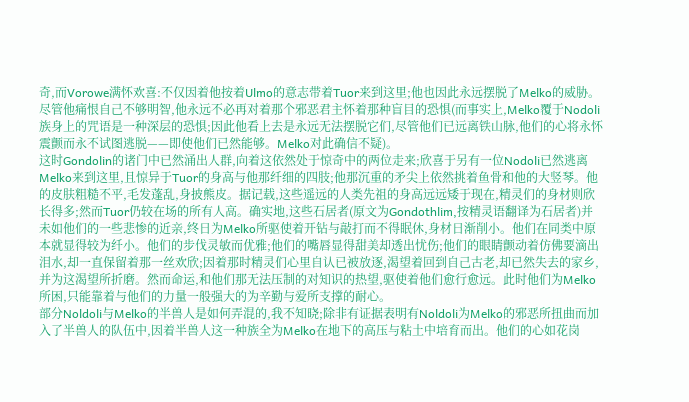奇,而Vorowe满怀欢喜:不仅因着他按着Ulmo的意志带着Tuor来到这里;他也因此永远摆脱了Melko的威胁。尽管他痛恨自己不够明智,他永远不必再对着那个邪恶君主怀着那种盲目的恐惧(而事实上,Melko覆于Nodoli族身上的咒语是一种深层的恐惧;因此他看上去是永远无法摆脱它们,尽管他们已远离铁山脉,他们的心将永怀震颤而永不试图逃脱——即使他们已然能够。Melko对此确信不疑)。
这时Gondolin的诸门中已然涌出人群,向着这依然处于惊奇中的两位走来;欣喜于另有一位Nodoli已然逃离Melko来到这里,且惊异于Tuor的身高与他那纤细的四肢;他那沉重的矛尖上依然挑着鱼骨和他的大竖琴。他的皮肤粗糙不平,毛发蓬乱,身披熊皮。据记载,这些遥远的人类先祖的身高远远矮于现在,精灵们的身材则欣长得多;然而Tuor仍较在场的所有人高。确实地,这些石居者(原文为Gondothlim,按精灵语翻译为石居者)并未如他们的一些悲惨的近亲,终日为Melko所驱使着开钻与敲打而不得眠休,身材日渐削小。他们在同类中原本就显得较为纤小。他们的步伐灵敏而优雅;他们的嘴唇显得甜美却透出忧伤;他们的眼睛颤动着仿佛要滴出泪水,却一直保留着那一丝欢欣;因着那时精灵们心里自认已被放逐,渴望着回到自己古老,却已然失去的家乡,并为这渴望所折磨。然而命运,和他们那无法压制的对知识的热望,驱使着他们愈行愈远。此时他们为Melko所困,只能靠着与他们的力量一般强大的为辛勤与爱所支撑的耐心。
部分Noldoli与Melko的半兽人是如何弄混的,我不知晓;除非有证据表明有Noldoli为Melko的邪恶所扭曲而加入了半兽人的队伍中,因着半兽人这一种族全为Melko在地下的高压与粘土中培育而出。他们的心如花岗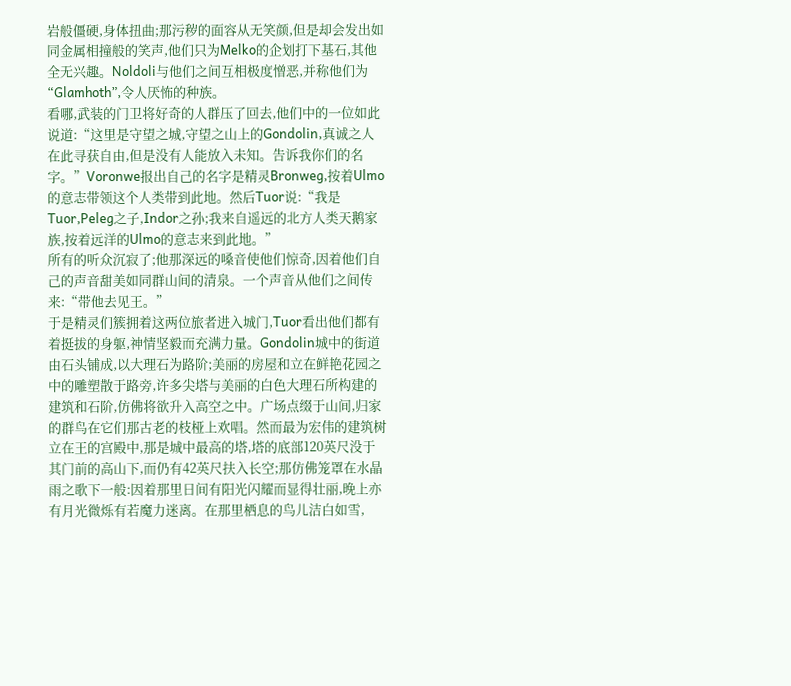岩般僵硬,身体扭曲;那污秽的面容从无笑颜,但是却会发出如同金属相撞般的笑声,他们只为Melko的企划打下基石,其他全无兴趣。Noldoli与他们之间互相极度憎恶,并称他们为“Glamhoth”,令人厌怖的种族。
看哪,武装的门卫将好奇的人群压了回去,他们中的一位如此说道:“这里是守望之城,守望之山上的Gondolin,真诚之人在此寻获自由,但是没有人能放入未知。告诉我你们的名字。”Voronwe报出自己的名字是精灵Bronweg,按着Ulmo的意志带领这个人类带到此地。然后Tuor说:“我是Tuor,Peleg之子,Indor之孙;我来自遥远的北方人类天鹅家族,按着远洋的Ulmo的意志来到此地。”
所有的听众沉寂了;他那深远的嗓音使他们惊奇,因着他们自己的声音甜美如同群山间的清泉。一个声音从他们之间传来:“带他去见王。”
于是精灵们簇拥着这两位旅者进入城门,Tuor看出他们都有着挺拔的身躯,神情坚毅而充满力量。Gondolin城中的街道由石头铺成,以大理石为路阶;美丽的房屋和立在鲜艳花园之中的雕塑散于路旁,许多尖塔与美丽的白色大理石所构建的建筑和石阶,仿佛将欲升入高空之中。广场点缀于山间,归家的群鸟在它们那古老的枝桠上欢唱。然而最为宏伟的建筑树立在王的宫殿中,那是城中最高的塔,塔的底部120英尺没于其门前的高山下,而仍有42英尺扶入长空;那仿佛笼罩在水晶雨之歌下一般:因着那里日间有阳光闪耀而显得壮丽,晚上亦有月光微烁有若魔力迷离。在那里栖息的鸟儿洁白如雪,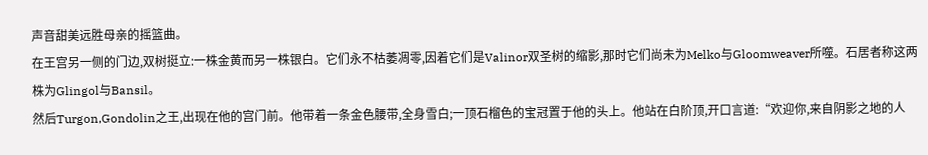声音甜美远胜母亲的摇篮曲。
在王宫另一侧的门边,双树挺立:一株金黄而另一株银白。它们永不枯萎凋零,因着它们是Valinor双圣树的缩影,那时它们尚未为Melko与Gloomweaver所噬。石居者称这两株为Glingol与Bansil。
然后Turgon,Gondolin之王,出现在他的宫门前。他带着一条金色腰带,全身雪白;一顶石榴色的宝冠置于他的头上。他站在白阶顶,开口言道:“欢迎你,来自阴影之地的人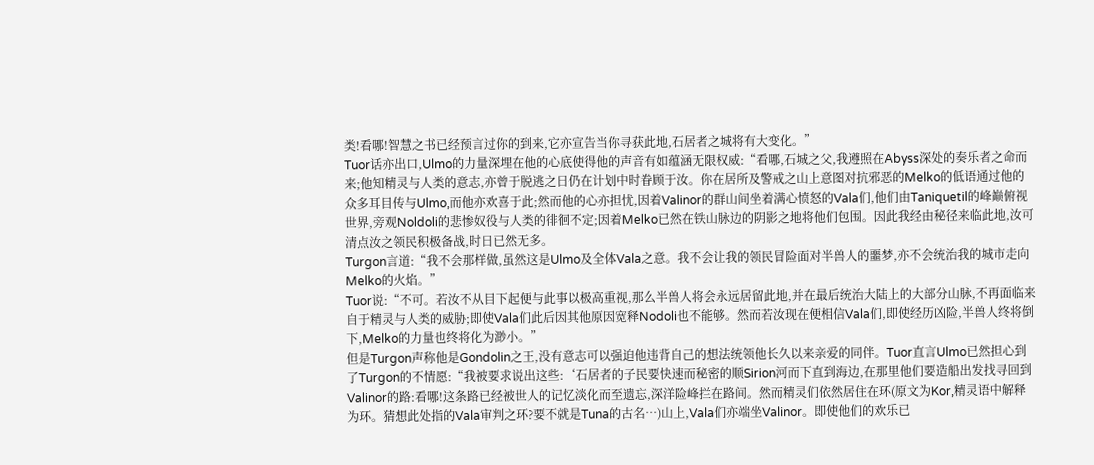类!看哪!智慧之书已经预言过你的到来,它亦宣告当你寻获此地,石居者之城将有大变化。”
Tuor话亦出口,Ulmo的力量深埋在他的心底使得他的声音有如蕴涵无限权威:“看哪,石城之父,我遵照在Abyss深处的奏乐者之命而来;他知精灵与人类的意志,亦曾于脱逃之日仍在计划中时眷顾于汝。你在居所及警戒之山上意图对抗邪恶的Melko的低语通过他的众多耳目传与Ulmo,而他亦欢喜于此;然而他的心亦担忧,因着Valinor的群山间坐着满心愤怒的Vala们,他们由Taniquetil的峰巅俯视世界,旁观Noldoli的悲惨奴役与人类的徘徊不定;因着Melko已然在铁山脉边的阴影之地将他们包围。因此我经由秘径来临此地,汝可清点汝之领民积极备战,时日已然无多。
Turgon言道:“我不会那样做,虽然这是Ulmo及全体Vala之意。我不会让我的领民冒险面对半兽人的噩梦,亦不会统治我的城市走向Melko的火焰。”
Tuor说:“不可。若汝不从目下起便与此事以极高重视,那么半兽人将会永远居留此地,并在最后统治大陆上的大部分山脉,不再面临来自于精灵与人类的威胁;即使Vala们此后因其他原因宽释Nodoli也不能够。然而若汝现在便相信Vala们,即使经历凶险,半兽人终将倒下,Melko的力量也终将化为渺小。”
但是Turgon声称他是Gondolin之王,没有意志可以强迫他违背自己的想法统领他长久以来亲爱的同伴。Tuor直言Ulmo已然担心到了Turgon的不情愿:“我被要求说出这些:‘石居者的子民要快速而秘密的顺Sirion河而下直到海边,在那里他们要造船出发找寻回到Valinor的路:看哪!这条路已经被世人的记忆淡化而至遗忘,深洋险峰拦在路间。然而精灵们依然居住在环(原文为Kor,精灵语中解释为环。猜想此处指的Vala审判之环?要不就是Tuna的古名…)山上,Vala们亦端坐Valinor。即使他们的欢乐已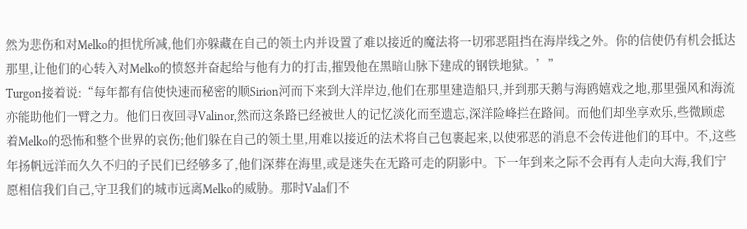然为悲伤和对Melko的担忧所减,他们亦躲藏在自己的领土内并设置了难以接近的魔法将一切邪恶阻挡在海岸线之外。你的信使仍有机会抵达那里,让他们的心转入对Melko的愤怒并奋起给与他有力的打击,摧毁他在黑暗山脉下建成的钢铁地狱。’”
Turgon接着说:“每年都有信使快速而秘密的顺Sirion河而下来到大洋岸边,他们在那里建造船只,并到那天鹅与海鸥嬉戏之地,那里强风和海流亦能助他们一臂之力。他们日夜回寻Valinor,然而这条路已经被世人的记忆淡化而至遗忘,深洋险峰拦在路间。而他们却坐享欢乐,些微顾虑着Melko的恐怖和整个世界的哀伤;他们躲在自己的领土里,用难以接近的法术将自己包裹起来,以使邪恶的消息不会传进他们的耳中。不,这些年扬帆远洋而久久不归的子民们已经够多了,他们深葬在海里,或是迷失在无路可走的阴影中。下一年到来之际不会再有人走向大海,我们宁愿相信我们自己,守卫我们的城市远离Melko的威胁。那时Vala们不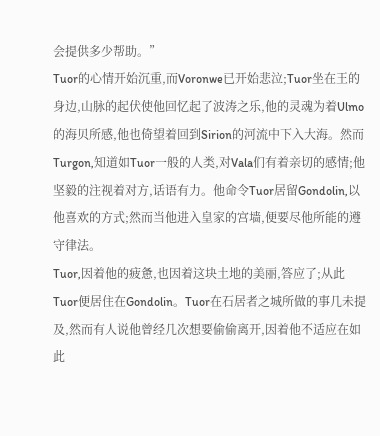会提供多少帮助。”
Tuor的心情开始沉重,而Voronwe已开始悲泣;Tuor坐在王的身边,山脉的起伏使他回忆起了波涛之乐,他的灵魂为着Ulmo的海贝所感,他也倚望着回到Sirion的河流中下入大海。然而Turgon,知道如Tuor一般的人类,对Vala们有着亲切的感情;他坚毅的注视着对方,话语有力。他命令Tuor居留Gondolin,以他喜欢的方式;然而当他进入皇家的宫墙,便要尽他所能的遵守律法。
Tuor,因着他的疲惫,也因着这块土地的美丽,答应了;从此Tuor便居住在Gondolin。Tuor在石居者之城所做的事几未提及,然而有人说他曾经几次想要偷偷离开,因着他不适应在如此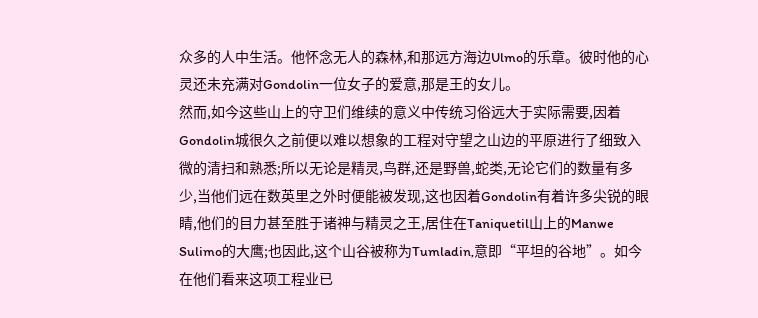众多的人中生活。他怀念无人的森林,和那远方海边Ulmo的乐章。彼时他的心灵还未充满对Gondolin一位女子的爱意,那是王的女儿。
然而,如今这些山上的守卫们维续的意义中传统习俗远大于实际需要,因着Gondolin城很久之前便以难以想象的工程对守望之山边的平原进行了细致入微的清扫和熟悉;所以无论是精灵,鸟群,还是野兽,蛇类,无论它们的数量有多少,当他们远在数英里之外时便能被发现,这也因着Gondolin有着许多尖锐的眼睛,他们的目力甚至胜于诸神与精灵之王,居住在Taniquetil山上的Manwe Sulimo的大鹰;也因此,这个山谷被称为Tumladin,意即“平坦的谷地”。如今在他们看来这项工程业已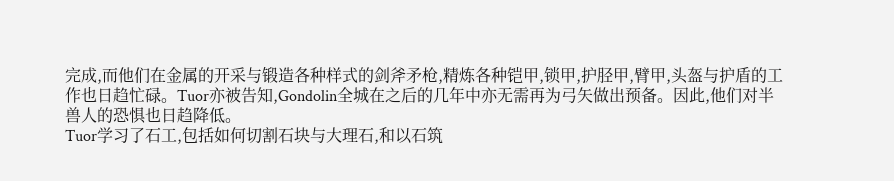完成,而他们在金属的开采与锻造各种样式的剑斧矛枪,精炼各种铠甲,锁甲,护胫甲,臂甲,头盔与护盾的工作也日趋忙碌。Tuor亦被告知,Gondolin全城在之后的几年中亦无需再为弓矢做出预备。因此,他们对半兽人的恐惧也日趋降低。
Tuor学习了石工,包括如何切割石块与大理石,和以石筑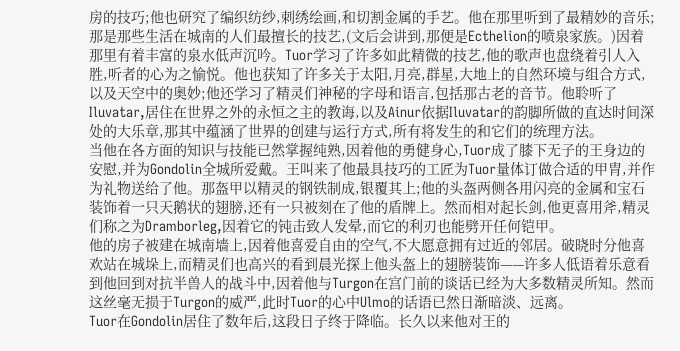房的技巧;他也研究了编织纺纱,刺绣绘画,和切割金属的手艺。他在那里听到了最精妙的音乐;那是那些生活在城南的人们最擅长的技艺,(文后会讲到,那便是Ecthelion的喷泉家族。)因着那里有着丰富的泉水低声沉吟。Tuor学习了许多如此精微的技艺,他的歌声也盘绕着引人入胜,听者的心为之愉悦。他也获知了许多关于太阳,月亮,群星,大地上的自然环境与组合方式,以及天空中的奥妙;他还学习了精灵们神秘的字母和语言,包括那古老的音节。他聆听了Iluvatar,居住在世界之外的永恒之主的教诲,以及Ainur依据Iluvatar的韵脚所做的直达时间深处的大乐章,那其中蕴涵了世界的创建与运行方式,所有将发生的和它们的统理方法。
当他在各方面的知识与技能已然掌握纯熟,因着他的勇健身心,Tuor成了膝下无子的王身边的安慰,并为Gondolin全城所爱戴。王叫来了他最具技巧的工匠为Tuor量体订做合适的甲胄,并作为礼物送给了他。那盔甲以精灵的钢铁制成,银覆其上;他的头盔两侧各用闪亮的金属和宝石装饰着一只天鹅状的翅膀,还有一只被刻在了他的盾牌上。然而相对起长剑,他更喜用斧,精灵们称之为Dramborleg,因着它的钝击致人发晕,而它的利刃也能劈开任何铠甲。
他的房子被建在城南墙上,因着他喜爱自由的空气,不大愿意拥有过近的邻居。破晓时分他喜欢站在城垛上,而精灵们也高兴的看到晨光探上他头盔上的翅膀装饰——许多人低语着乐意看到他回到对抗半兽人的战斗中,因着他与Turgon在宫门前的谈话已经为大多数精灵所知。然而这丝毫无损于Turgon的威严,此时Tuor的心中Ulmo的话语已然日渐暗淡、远离。
Tuor在Gondolin居住了数年后,这段日子终于降临。长久以来他对王的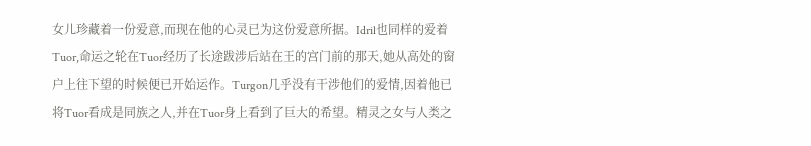女儿珍藏着一份爱意,而现在他的心灵已为这份爱意所据。Idril也同样的爱着Tuor,命运之轮在Tuor经历了长途跋涉后站在王的宫门前的那天,她从高处的窗户上往下望的时候便已开始运作。Turgon几乎没有干涉他们的爱情,因着他已将Tuor看成是同族之人,并在Tuor身上看到了巨大的希望。精灵之女与人类之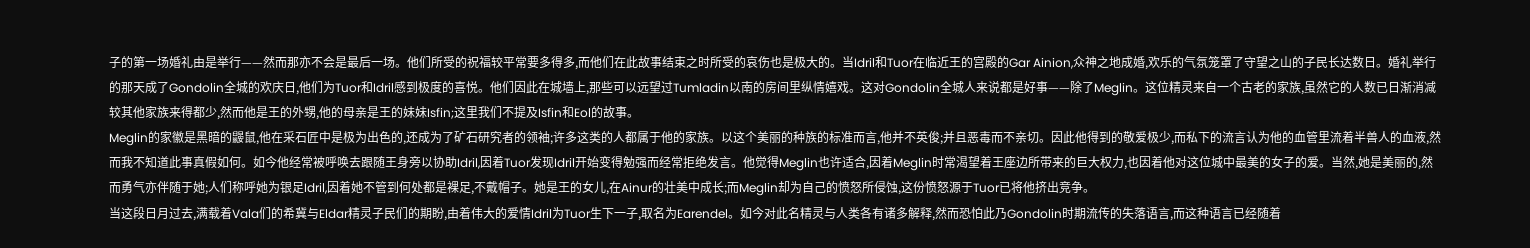子的第一场婚礼由是举行——然而那亦不会是最后一场。他们所受的祝福较平常要多得多,而他们在此故事结束之时所受的哀伤也是极大的。当Idril和Tuor在临近王的宫殿的Gar Ainion,众神之地成婚,欢乐的气氛笼罩了守望之山的子民长达数日。婚礼举行的那天成了Gondolin全城的欢庆日,他们为Tuor和Idril感到极度的喜悦。他们因此在城墙上,那些可以远望过Tumladin以南的房间里纵情嬉戏。这对Gondolin全城人来说都是好事——除了Meglin。这位精灵来自一个古老的家族,虽然它的人数已日渐消减较其他家族来得都少,然而他是王的外甥,他的母亲是王的妹妹Isfin;这里我们不提及Isfin和Eol的故事。
Meglin的家徽是黑暗的鼹鼠,他在采石匠中是极为出色的,还成为了矿石研究者的领袖;许多这类的人都属于他的家族。以这个美丽的种族的标准而言,他并不英俊;并且恶毒而不亲切。因此他得到的敬爱极少,而私下的流言认为他的血管里流着半兽人的血液,然而我不知道此事真假如何。如今他经常被呼唤去跟随王身旁以协助Idril,因着Tuor发现Idril开始变得勉强而经常拒绝发言。他觉得Meglin也许适合,因着Meglin时常渴望着王座边所带来的巨大权力,也因着他对这位城中最美的女子的爱。当然,她是美丽的,然而勇气亦伴随于她;人们称呼她为银足Idril,因着她不管到何处都是裸足,不戴帽子。她是王的女儿,在Ainur的壮美中成长;而Meglin却为自己的愤怒所侵蚀,这份愤怒源于Tuor已将他挤出竞争。
当这段日月过去,满载着Vala们的希冀与Eldar精灵子民们的期盼,由着伟大的爱情Idril为Tuor生下一子,取名为Earendel。如今对此名精灵与人类各有诸多解释,然而恐怕此乃Gondolin时期流传的失落语言,而这种语言已经随着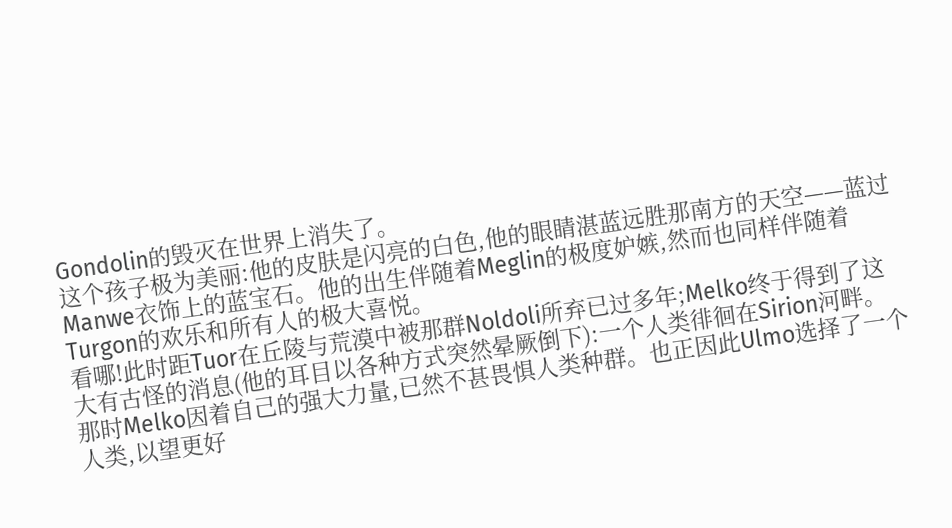Gondolin的毁灭在世界上消失了。
这个孩子极为美丽:他的皮肤是闪亮的白色,他的眼睛湛蓝远胜那南方的天空——蓝过Manwe衣饰上的蓝宝石。他的出生伴随着Meglin的极度妒嫉,然而也同样伴随着Turgon的欢乐和所有人的极大喜悦。
看哪!此时距Tuor在丘陵与荒漠中被那群Noldoli所弃已过多年;Melko终于得到了这大有古怪的消息(他的耳目以各种方式突然晕厥倒下):一个人类徘徊在Sirion河畔。那时Melko因着自己的强大力量,已然不甚畏惧人类种群。也正因此Ulmo选择了一个人类,以望更好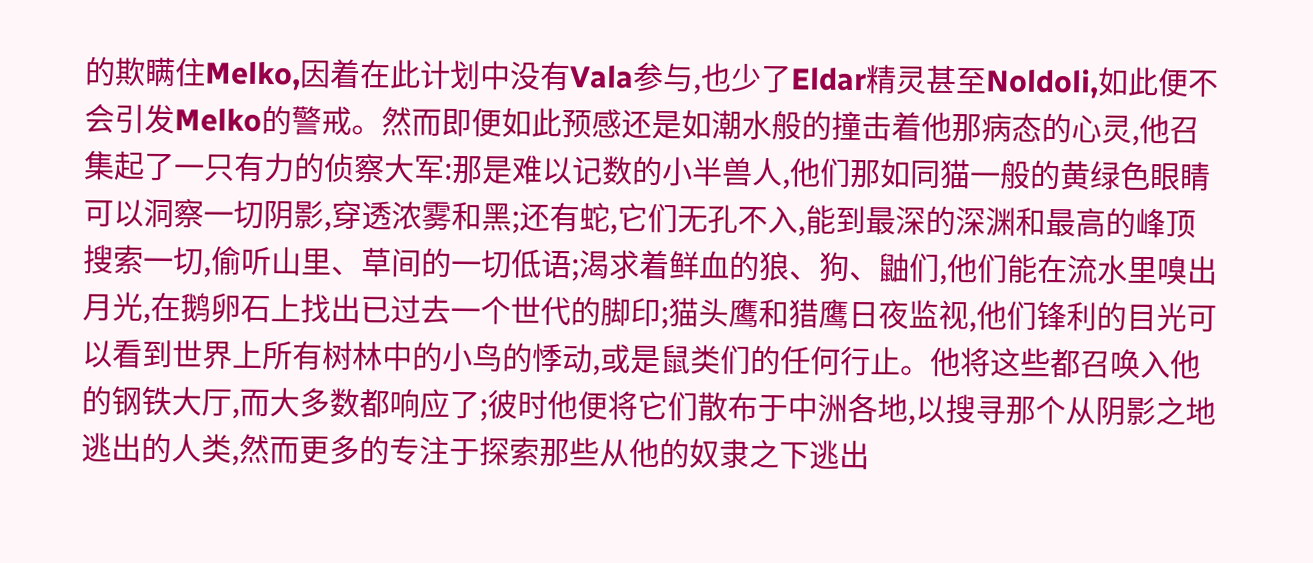的欺瞒住Melko,因着在此计划中没有Vala参与,也少了Eldar精灵甚至Noldoli,如此便不会引发Melko的警戒。然而即便如此预感还是如潮水般的撞击着他那病态的心灵,他召集起了一只有力的侦察大军:那是难以记数的小半兽人,他们那如同猫一般的黄绿色眼睛可以洞察一切阴影,穿透浓雾和黑;还有蛇,它们无孔不入,能到最深的深渊和最高的峰顶搜索一切,偷听山里、草间的一切低语;渴求着鲜血的狼、狗、鼬们,他们能在流水里嗅出月光,在鹅卵石上找出已过去一个世代的脚印;猫头鹰和猎鹰日夜监视,他们锋利的目光可以看到世界上所有树林中的小鸟的悸动,或是鼠类们的任何行止。他将这些都召唤入他的钢铁大厅,而大多数都响应了;彼时他便将它们散布于中洲各地,以搜寻那个从阴影之地逃出的人类,然而更多的专注于探索那些从他的奴隶之下逃出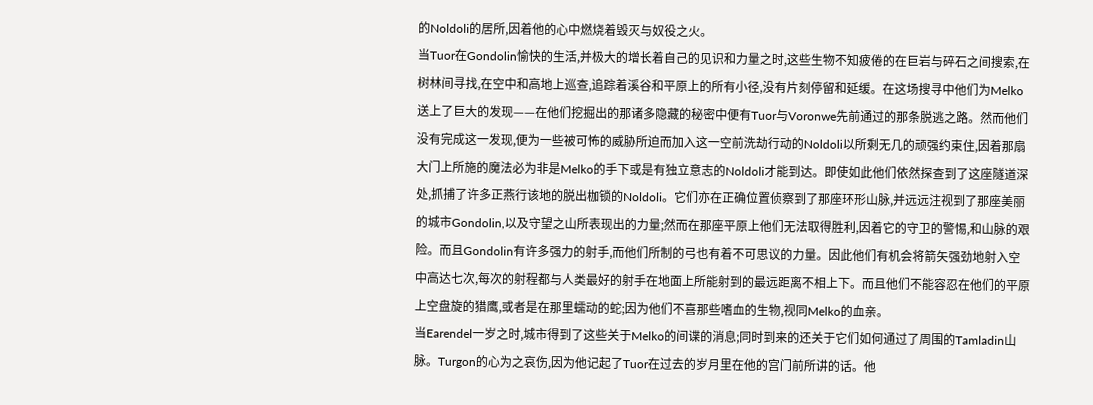的Noldoli的居所,因着他的心中燃烧着毁灭与奴役之火。
当Tuor在Gondolin愉快的生活,并极大的增长着自己的见识和力量之时,这些生物不知疲倦的在巨岩与碎石之间搜索,在树林间寻找,在空中和高地上巡查,追踪着溪谷和平原上的所有小径,没有片刻停留和延缓。在这场搜寻中他们为Melko送上了巨大的发现——在他们挖掘出的那诸多隐藏的秘密中便有Tuor与Voronwe先前通过的那条脱逃之路。然而他们没有完成这一发现,便为一些被可怖的威胁所迫而加入这一空前洗劫行动的Noldoli以所剩无几的顽强约束住,因着那扇大门上所施的魔法必为非是Melko的手下或是有独立意志的Noldoli才能到达。即使如此他们依然探查到了这座隧道深处,抓捕了许多正燕行该地的脱出枷锁的Noldoli。它们亦在正确位置侦察到了那座环形山脉,并远远注视到了那座美丽的城市Gondolin,以及守望之山所表现出的力量;然而在那座平原上他们无法取得胜利,因着它的守卫的警惕,和山脉的艰险。而且Gondolin有许多强力的射手,而他们所制的弓也有着不可思议的力量。因此他们有机会将箭矢强劲地射入空中高达七次,每次的射程都与人类最好的射手在地面上所能射到的最远距离不相上下。而且他们不能容忍在他们的平原上空盘旋的猎鹰,或者是在那里蠕动的蛇;因为他们不喜那些嗜血的生物,视同Melko的血亲。
当Earendel一岁之时,城市得到了这些关于Melko的间谍的消息;同时到来的还关于它们如何通过了周围的Tamladin山脉。Turgon的心为之哀伤,因为他记起了Tuor在过去的岁月里在他的宫门前所讲的话。他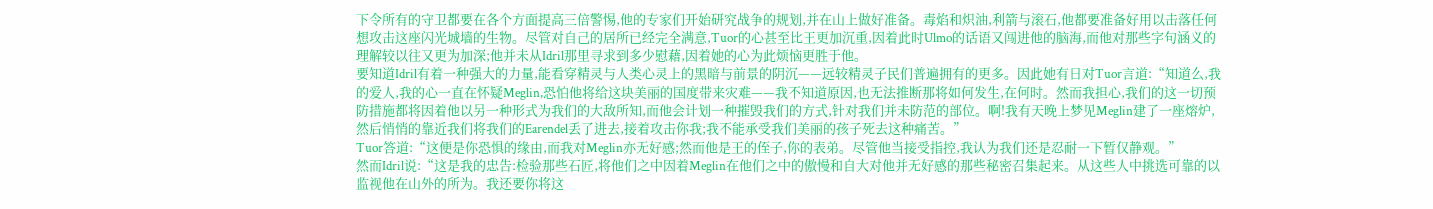下令所有的守卫都要在各个方面提高三倍警惕,他的专家们开始研究战争的规划,并在山上做好准备。毒焰和炽油,利箭与滚石,他都要准备好用以击落任何想攻击这座闪光城墙的生物。尽管对自己的居所已经完全满意,Tuor的心甚至比王更加沉重,因着此时Ulmo的话语又闯进他的脑海,而他对那些字句涵义的理解较以往又更为加深;他并未从Idril那里寻求到多少慰藉,因着她的心为此烦恼更胜于他。
要知道Idril有着一种强大的力量,能看穿精灵与人类心灵上的黑暗与前景的阴沉——远较精灵子民们普遍拥有的更多。因此她有日对Tuor言道:“知道么,我的爱人,我的心一直在怀疑Meglin,恐怕他将给这块美丽的国度带来灾难——我不知道原因,也无法推断那将如何发生,在何时。然而我担心,我们的这一切预防措施都将因着他以另一种形式为我们的大敌所知,而他会计划一种摧毁我们的方式,针对我们并未防范的部位。啊!我有天晚上梦见Meglin建了一座熔炉,然后悄悄的靠近我们将我们的Earendel丢了进去,接着攻击你我;我不能承受我们美丽的孩子死去这种痛苦。”
Tuor答道:“这便是你恐惧的缘由,而我对Meglin亦无好感;然而他是王的侄子,你的表弟。尽管他当接受指控,我认为我们还是忍耐一下暂仅静观。”
然而Idril说:“这是我的忠告:检验那些石匠,将他们之中因着Meglin在他们之中的傲慢和自大对他并无好感的那些秘密召集起来。从这些人中挑选可靠的以监视他在山外的所为。我还要你将这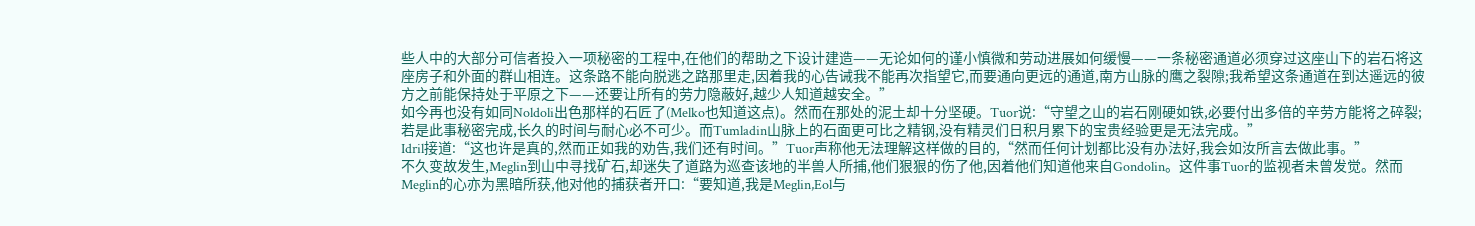些人中的大部分可信者投入一项秘密的工程中,在他们的帮助之下设计建造——无论如何的谨小慎微和劳动进展如何缓慢——一条秘密通道必须穿过这座山下的岩石将这座房子和外面的群山相连。这条路不能向脱逃之路那里走,因着我的心告诫我不能再次指望它,而要通向更远的通道,南方山脉的鹰之裂隙;我希望这条通道在到达遥远的彼方之前能保持处于平原之下——还要让所有的劳力隐蔽好,越少人知道越安全。”
如今再也没有如同Noldoli出色那样的石匠了(Melko也知道这点)。然而在那处的泥土却十分坚硬。Tuor说:“守望之山的岩石刚硬如铁,必要付出多倍的辛劳方能将之碎裂;若是此事秘密完成,长久的时间与耐心必不可少。而Tumladin山脉上的石面更可比之精钢,没有精灵们日积月累下的宝贵经验更是无法完成。”
Idril接道:“这也许是真的,然而正如我的劝告,我们还有时间。”Tuor声称他无法理解这样做的目的,“然而任何计划都比没有办法好,我会如汝所言去做此事。”
不久变故发生,Meglin到山中寻找矿石,却迷失了道路为巡查该地的半兽人所捕,他们狠狠的伤了他,因着他们知道他来自Gondolin。这件事Tuor的监视者未曾发觉。然而Meglin的心亦为黑暗所获,他对他的捕获者开口:“要知道,我是Meglin,Eol与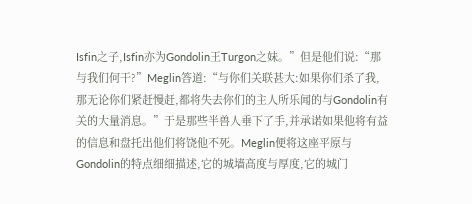Isfin之子,Isfin亦为Gondolin王Turgon之妹。”但是他们说:“那与我们何干?”Meglin答道:“与你们关联甚大:如果你们杀了我,那无论你们紧赶慢赶,都将失去你们的主人所乐闻的与Gondolin有关的大量消息。”于是那些半兽人垂下了手,并承诺如果他将有益的信息和盘托出他们将饶他不死。Meglin便将这座平原与Gondolin的特点细细描述,它的城墙高度与厚度,它的城门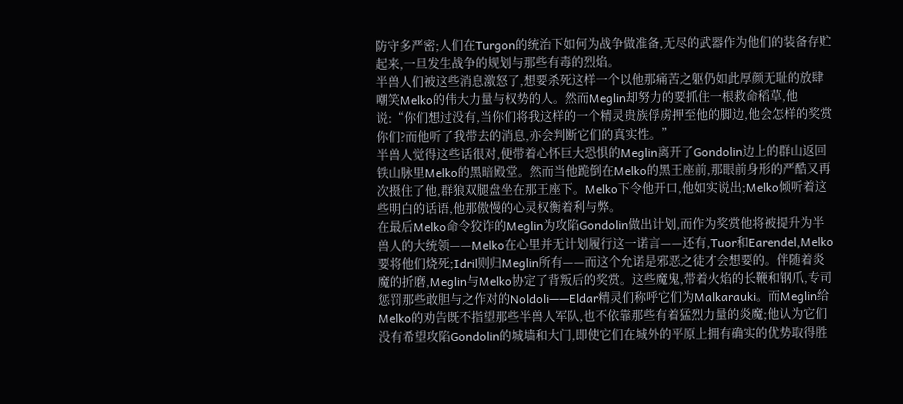防守多严密;人们在Turgon的统治下如何为战争做准备,无尽的武器作为他们的装备存贮起来,一旦发生战争的规划与那些有毒的烈焰。
半兽人们被这些消息激怒了,想要杀死这样一个以他那痛苦之躯仍如此厚颜无耻的放肆嘲笑Melko的伟大力量与权势的人。然而Meglin却努力的要抓住一根救命稻草,他说:“你们想过没有,当你们将我这样的一个精灵贵族俘虏押至他的脚边,他会怎样的奖赏你们?而他听了我带去的消息,亦会判断它们的真实性。”
半兽人觉得这些话很对,便带着心怀巨大恐惧的Meglin离开了Gondolin边上的群山返回铁山脉里Melko的黑暗殿堂。然而当他跪倒在Melko的黑王座前,那眼前身形的严酷又再次摄住了他,群狼双腿盘坐在那王座下。Melko下令他开口,他如实说出;Melko倾听着这些明白的话语,他那傲慢的心灵权衡着利与弊。
在最后Melko命令狡诈的Meglin为攻陷Gondolin做出计划,而作为奖赏他将被提升为半兽人的大统领——Melko在心里并无计划履行这一诺言——还有,Tuor和Earendel,Melko要将他们烧死;Idril则归Meglin所有——而这个允诺是邪恶之徒才会想要的。伴随着炎魔的折磨,Meglin与Melko协定了背叛后的奖赏。这些魔鬼,带着火焰的长鞭和钢爪,专司惩罚那些敢胆与之作对的Noldoli——Eldar精灵们称呼它们为Malkarauki。而Meglin给Melko的劝告既不指望那些半兽人军队,也不依靠那些有着猛烈力量的炎魔;他认为它们没有希望攻陷Gondolin的城墙和大门,即使它们在城外的平原上拥有确实的优势取得胜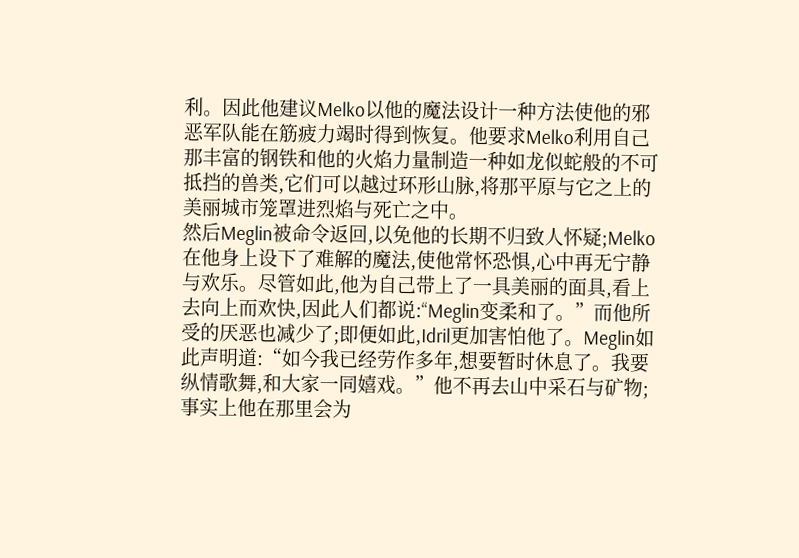利。因此他建议Melko以他的魔法设计一种方法使他的邪恶军队能在筋疲力竭时得到恢复。他要求Melko利用自己那丰富的钢铁和他的火焰力量制造一种如龙似蛇般的不可抵挡的兽类,它们可以越过环形山脉,将那平原与它之上的美丽城市笼罩进烈焰与死亡之中。
然后Meglin被命令返回,以免他的长期不归致人怀疑;Melko在他身上设下了难解的魔法,使他常怀恐惧,心中再无宁静与欢乐。尽管如此,他为自己带上了一具美丽的面具,看上去向上而欢快,因此人们都说:“Meglin变柔和了。”而他所受的厌恶也减少了;即便如此,Idril更加害怕他了。Meglin如此声明道:“如今我已经劳作多年,想要暂时休息了。我要纵情歌舞,和大家一同嬉戏。”他不再去山中采石与矿物;事实上他在那里会为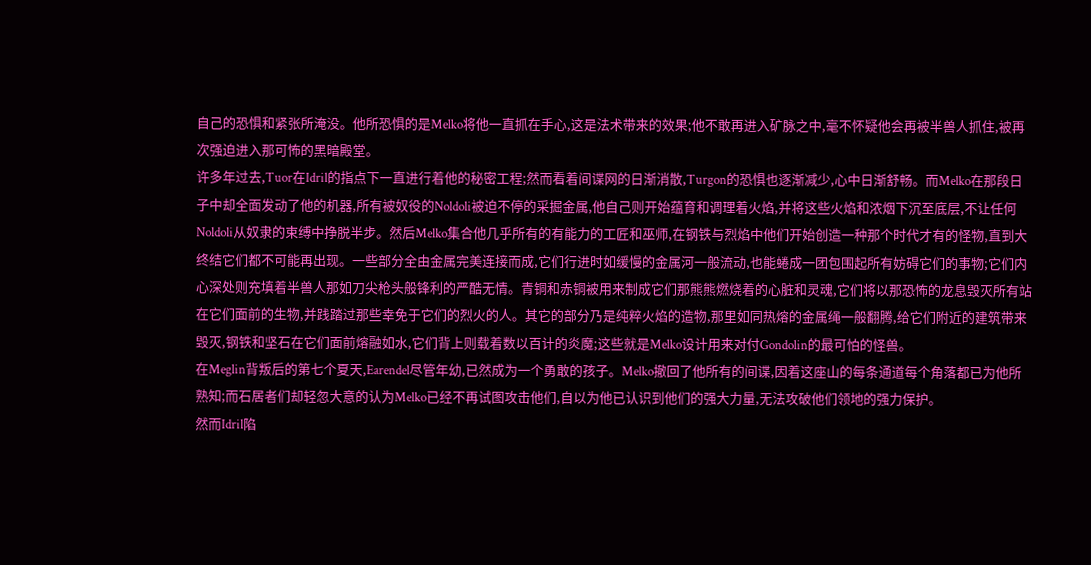自己的恐惧和紧张所淹没。他所恐惧的是Melko将他一直抓在手心,这是法术带来的效果;他不敢再进入矿脉之中,毫不怀疑他会再被半兽人抓住,被再次强迫进入那可怖的黑暗殿堂。
许多年过去,Tuor在Idril的指点下一直进行着他的秘密工程;然而看着间谍网的日渐消散,Turgon的恐惧也逐渐减少,心中日渐舒畅。而Melko在那段日子中却全面发动了他的机器,所有被奴役的Noldoli被迫不停的采掘金属,他自己则开始蕴育和调理着火焰,并将这些火焰和浓烟下沉至底层,不让任何Noldoli从奴隶的束缚中挣脱半步。然后Melko集合他几乎所有的有能力的工匠和巫师,在钢铁与烈焰中他们开始创造一种那个时代才有的怪物,直到大终结它们都不可能再出现。一些部分全由金属完美连接而成,它们行进时如缓慢的金属河一般流动,也能蜷成一团包围起所有妨碍它们的事物;它们内心深处则充填着半兽人那如刀尖枪头般锋利的严酷无情。青铜和赤铜被用来制成它们那熊熊燃烧着的心脏和灵魂,它们将以那恐怖的龙息毁灭所有站在它们面前的生物,并践踏过那些幸免于它们的烈火的人。其它的部分乃是纯粹火焰的造物,那里如同热熔的金属绳一般翻腾,给它们附近的建筑带来毁灭,钢铁和坚石在它们面前熔融如水,它们背上则载着数以百计的炎魔;这些就是Melko设计用来对付Gondolin的最可怕的怪兽。
在Meglin背叛后的第七个夏天,Earendel尽管年幼,已然成为一个勇敢的孩子。Melko撤回了他所有的间谍,因着这座山的每条通道每个角落都已为他所熟知;而石居者们却轻忽大意的认为Melko已经不再试图攻击他们,自以为他已认识到他们的强大力量,无法攻破他们领地的强力保护。
然而Idril陷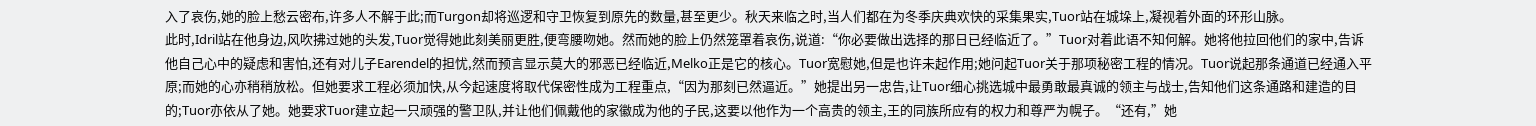入了哀伤,她的脸上愁云密布,许多人不解于此;而Turgon却将巡逻和守卫恢复到原先的数量,甚至更少。秋天来临之时,当人们都在为冬季庆典欢快的采集果实,Tuor站在城垛上,凝视着外面的环形山脉。
此时,Idril站在他身边,风吹拂过她的头发,Tuor觉得她此刻美丽更胜,便弯腰吻她。然而她的脸上仍然笼罩着哀伤,说道:“你必要做出选择的那日已经临近了。”Tuor对着此语不知何解。她将他拉回他们的家中,告诉他自己心中的疑虑和害怕,还有对儿子Earendel的担忧,然而预言显示莫大的邪恶已经临近,Melko正是它的核心。Tuor宽慰她,但是也许未起作用;她问起Tuor关于那项秘密工程的情况。Tuor说起那条通道已经通入平原;而她的心亦稍稍放松。但她要求工程必须加快,从今起速度将取代保密性成为工程重点,“因为那刻已然逼近。”她提出另一忠告,让Tuor细心挑选城中最勇敢最真诚的领主与战士,告知他们这条通路和建造的目的;Tuor亦依从了她。她要求Tuor建立起一只顽强的警卫队,并让他们佩戴他的家徽成为他的子民,这要以他作为一个高贵的领主,王的同族所应有的权力和尊严为幌子。“还有,”她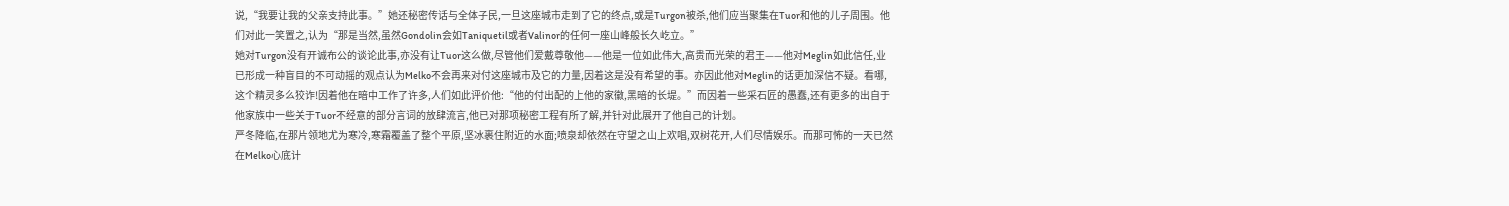说,“我要让我的父亲支持此事。”她还秘密传话与全体子民,一旦这座城市走到了它的终点,或是Turgon被杀,他们应当聚集在Tuor和他的儿子周围。他们对此一笑置之,认为“那是当然,虽然Gondolin会如Taniquetil或者Valinor的任何一座山峰般长久屹立。”
她对Turgon没有开诚布公的谈论此事,亦没有让Tuor这么做,尽管他们爱戴尊敬他——他是一位如此伟大,高贵而光荣的君王——他对Meglin如此信任,业已形成一种盲目的不可动摇的观点认为Melko不会再来对付这座城市及它的力量,因着这是没有希望的事。亦因此他对Meglin的话更加深信不疑。看哪,这个精灵多么狡诈!因着他在暗中工作了许多,人们如此评价他:“他的付出配的上他的家徽,黑暗的长堤。”而因着一些采石匠的愚蠢,还有更多的出自于他家族中一些关于Tuor不经意的部分言词的放肆流言,他已对那项秘密工程有所了解,并针对此展开了他自己的计划。
严冬降临,在那片领地尤为寒冷,寒霜覆盖了整个平原,坚冰裹住附近的水面;喷泉却依然在守望之山上欢唱,双树花开,人们尽情娱乐。而那可怖的一天已然在Melko心底计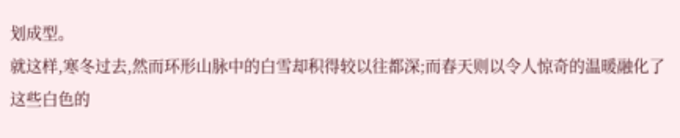划成型。
就这样,寒冬过去,然而环形山脉中的白雪却积得较以往都深;而春天则以令人惊奇的温暖融化了这些白色的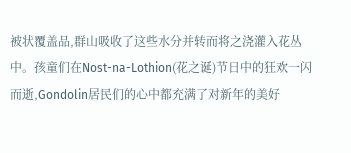被状覆盖品,群山吸收了这些水分并转而将之浇灌入花丛中。孩童们在Nost-na-Lothion(花之诞)节日中的狂欢一闪而逝,Gondolin居民们的心中都充满了对新年的美好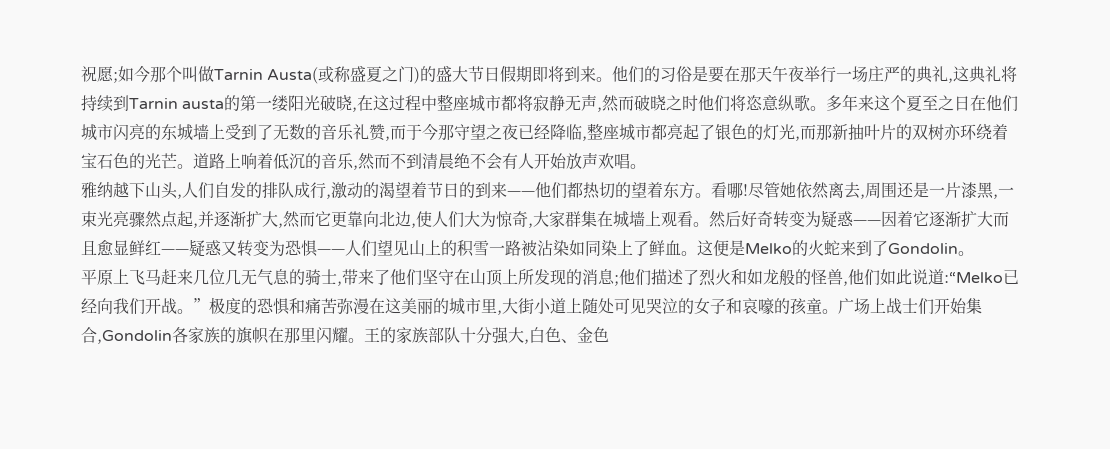祝愿;如今那个叫做Tarnin Austa(或称盛夏之门)的盛大节日假期即将到来。他们的习俗是要在那天午夜举行一场庄严的典礼,这典礼将持续到Tarnin austa的第一缕阳光破晓,在这过程中整座城市都将寂静无声,然而破晓之时他们将恣意纵歌。多年来这个夏至之日在他们城市闪亮的东城墙上受到了无数的音乐礼赞,而于今那守望之夜已经降临,整座城市都亮起了银色的灯光,而那新抽叶片的双树亦环绕着宝石色的光芒。道路上响着低沉的音乐,然而不到清晨绝不会有人开始放声欢唱。
雅纳越下山头,人们自发的排队成行,激动的渴望着节日的到来——他们都热切的望着东方。看哪!尽管她依然离去,周围还是一片漆黑,一束光亮骤然点起,并逐渐扩大,然而它更靠向北边,使人们大为惊奇,大家群集在城墙上观看。然后好奇转变为疑惑——因着它逐渐扩大而且愈显鲜红——疑惑又转变为恐惧——人们望见山上的积雪一路被沾染如同染上了鲜血。这便是Melko的火蛇来到了Gondolin。
平原上飞马赶来几位几无气息的骑士,带来了他们坚守在山顶上所发现的消息;他们描述了烈火和如龙般的怪兽,他们如此说道:“Melko已经向我们开战。”极度的恐惧和痛苦弥漫在这美丽的城市里,大街小道上随处可见哭泣的女子和哀嚎的孩童。广场上战士们开始集合,Gondolin各家族的旗帜在那里闪耀。王的家族部队十分强大,白色、金色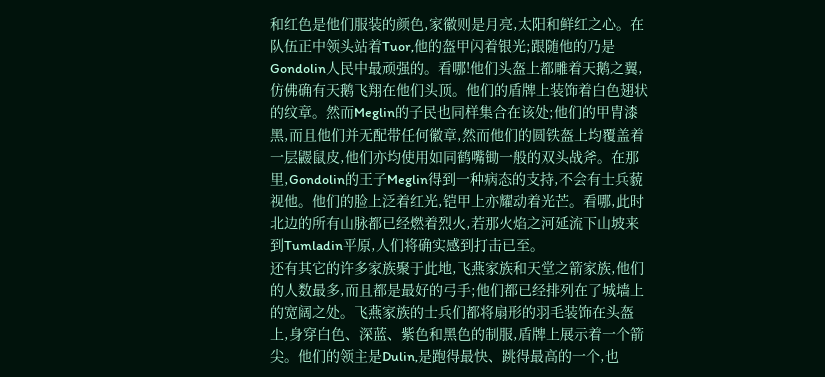和红色是他们服装的颜色,家徽则是月亮,太阳和鲜红之心。在队伍正中领头站着Tuor,他的盔甲闪着银光;跟随他的乃是Gondolin人民中最顽强的。看哪!他们头盔上都雕着天鹅之翼,仿佛确有天鹅飞翔在他们头顶。他们的盾牌上装饰着白色翅状的纹章。然而Meglin的子民也同样集合在该处;他们的甲胄漆黑,而且他们并无配带任何徽章,然而他们的圆铁盔上均覆盖着一层鼹鼠皮,他们亦均使用如同鹤嘴锄一般的双头战斧。在那里,Gondolin的王子Meglin得到一种病态的支持,不会有士兵藐视他。他们的脸上泛着红光,铠甲上亦耀动着光芒。看哪,此时北边的所有山脉都已经燃着烈火,若那火焰之河延流下山坡来到Tumladin平原,人们将确实感到打击已至。
还有其它的许多家族聚于此地,飞燕家族和天堂之箭家族,他们的人数最多,而且都是最好的弓手;他们都已经排列在了城墙上的宽阔之处。飞燕家族的士兵们都将扇形的羽毛装饰在头盔上,身穿白色、深蓝、紫色和黑色的制服,盾牌上展示着一个箭尖。他们的领主是Dulin,是跑得最快、跳得最高的一个,也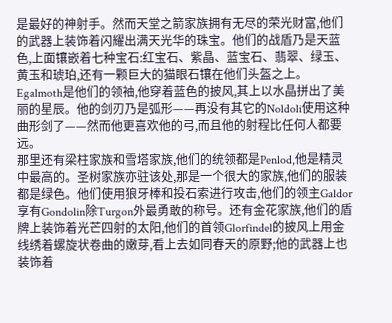是最好的神射手。然而天堂之箭家族拥有无尽的荣光财富,他们的武器上装饰着闪耀出满天光华的珠宝。他们的战盾乃是天蓝色,上面镶嵌着七种宝石:红宝石、紫晶、蓝宝石、翡翠、绿玉、黄玉和琥珀,还有一颗巨大的猫眼石镶在他们头盔之上。Egalmoth是他们的领袖,他穿着蓝色的披风,其上以水晶拼出了美丽的星辰。他的剑刃乃是弧形——再没有其它的Noldoli使用这种曲形剑了——然而他更喜欢他的弓,而且他的射程比任何人都要远。
那里还有梁柱家族和雪塔家族,他们的统领都是Penlod,他是精灵中最高的。圣树家族亦驻该处,那是一个很大的家族,他们的服装都是绿色。他们使用狼牙棒和投石索进行攻击,他们的领主Galdor享有Gondolin除Turgon外最勇敢的称号。还有金花家族,他们的盾牌上装饰着光芒四射的太阳,他们的首领Glorfindel的披风上用金线绣着螺旋状卷曲的嫩芽,看上去如同春天的原野;他的武器上也装饰着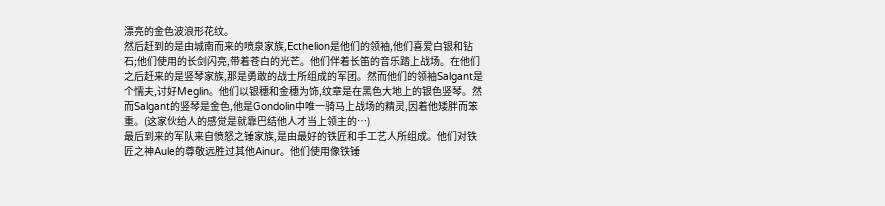漂亮的金色波浪形花纹。
然后赶到的是由城南而来的喷泉家族,Ecthelion是他们的领袖,他们喜爱白银和钻石;他们使用的长剑闪亮,带着苍白的光芒。他们伴着长笛的音乐踏上战场。在他们之后赶来的是竖琴家族,那是勇敢的战士所组成的军团。然而他们的领袖Salgant是个懦夫,讨好Meglin。他们以银穗和金穗为饰,纹章是在黑色大地上的银色竖琴。然而Salgant的竖琴是金色,他是Gondolin中唯一骑马上战场的精灵,因着他矮胖而笨重。(这家伙给人的感觉是就靠巴结他人才当上领主的…)
最后到来的军队来自愤怒之锤家族,是由最好的铁匠和手工艺人所组成。他们对铁匠之神Aule的尊敬远胜过其他Ainur。他们使用像铁锤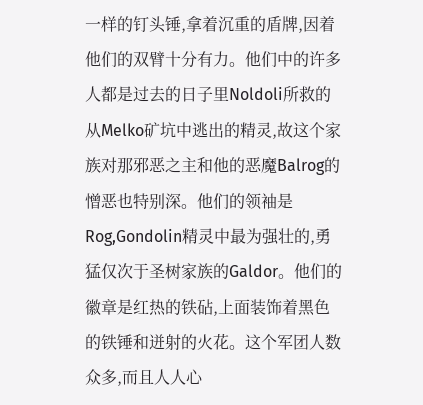一样的钉头锤,拿着沉重的盾牌,因着他们的双臂十分有力。他们中的许多人都是过去的日子里Noldoli所救的从Melko矿坑中逃出的精灵,故这个家族对那邪恶之主和他的恶魔Balrog的憎恶也特别深。他们的领袖是Rog,Gondolin精灵中最为强壮的,勇猛仅次于圣树家族的Galdor。他们的徽章是红热的铁砧,上面装饰着黑色的铁锤和迸射的火花。这个军团人数众多,而且人人心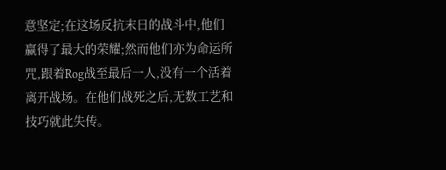意坚定;在这场反抗末日的战斗中,他们赢得了最大的荣耀;然而他们亦为命运所咒,跟着Rog战至最后一人,没有一个活着离开战场。在他们战死之后,无数工艺和技巧就此失传。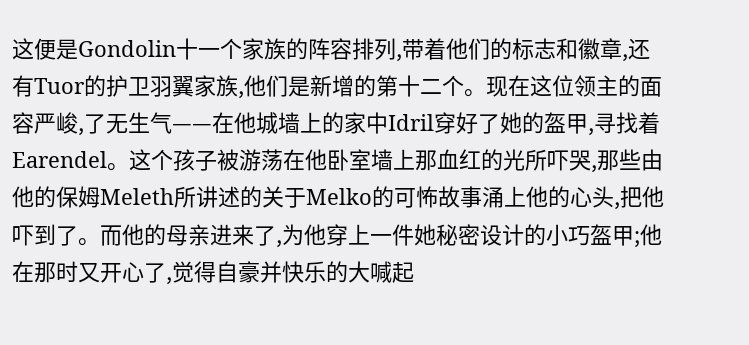这便是Gondolin十一个家族的阵容排列,带着他们的标志和徽章,还有Tuor的护卫羽翼家族,他们是新增的第十二个。现在这位领主的面容严峻,了无生气——在他城墙上的家中Idril穿好了她的盔甲,寻找着Earendel。这个孩子被游荡在他卧室墙上那血红的光所吓哭,那些由他的保姆Meleth所讲述的关于Melko的可怖故事涌上他的心头,把他吓到了。而他的母亲进来了,为他穿上一件她秘密设计的小巧盔甲;他在那时又开心了,觉得自豪并快乐的大喊起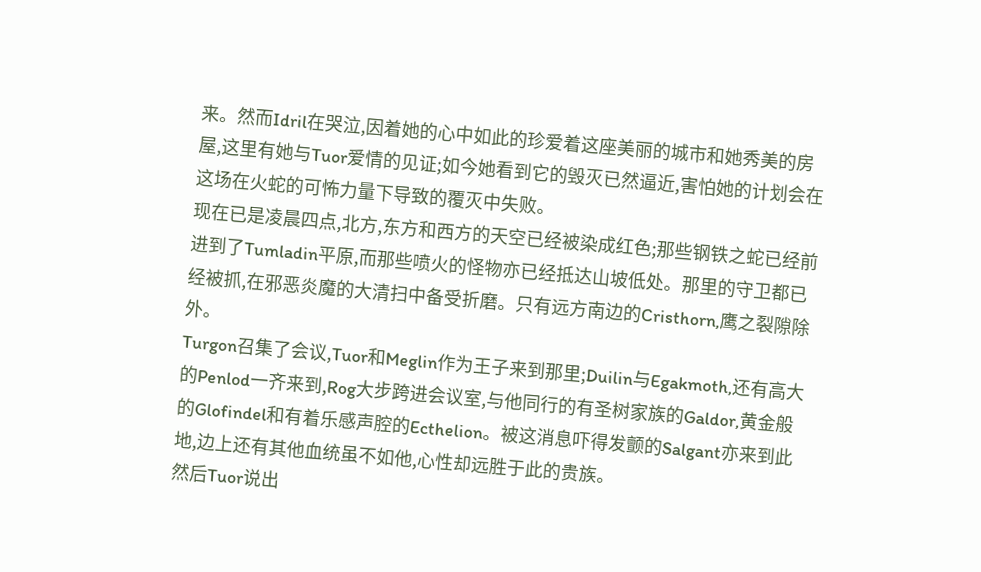来。然而Idril在哭泣,因着她的心中如此的珍爱着这座美丽的城市和她秀美的房屋,这里有她与Tuor爱情的见证;如今她看到它的毁灭已然逼近,害怕她的计划会在这场在火蛇的可怖力量下导致的覆灭中失败。
现在已是凌晨四点,北方,东方和西方的天空已经被染成红色;那些钢铁之蛇已经前进到了Tumladin平原,而那些喷火的怪物亦已经抵达山坡低处。那里的守卫都已经被抓,在邪恶炎魔的大清扫中备受折磨。只有远方南边的Cristhorn,鹰之裂隙除外。
Turgon召集了会议,Tuor和Meglin作为王子来到那里;Duilin与Egakmoth,还有高大的Penlod一齐来到,Rog大步跨进会议室,与他同行的有圣树家族的Galdor,黄金般的Glofindel和有着乐感声腔的Ecthelion。被这消息吓得发颤的Salgant亦来到此地,边上还有其他血统虽不如他,心性却远胜于此的贵族。
然后Tuor说出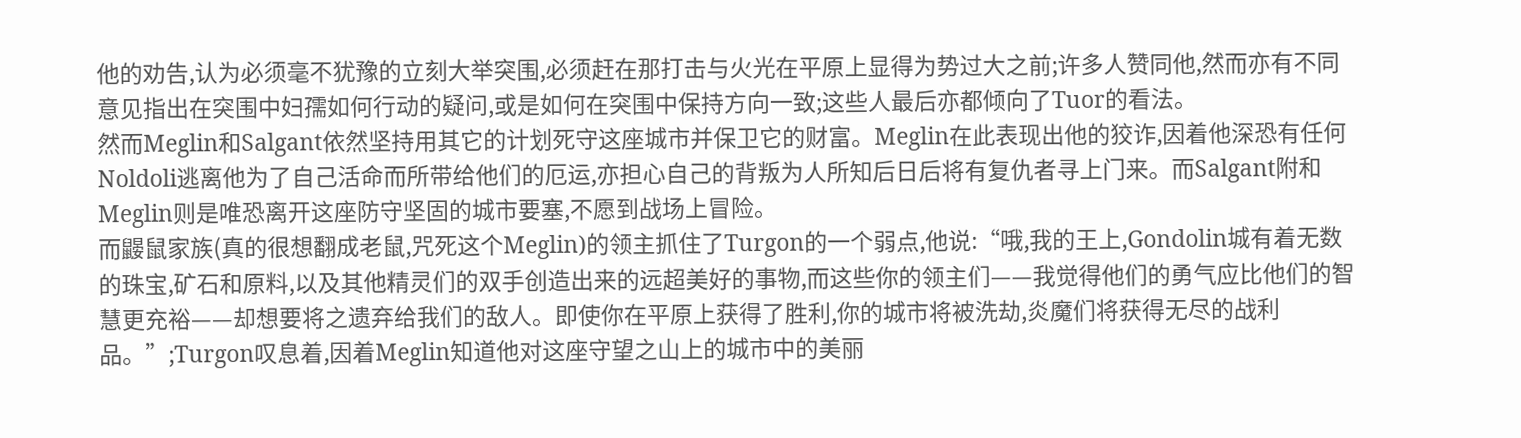他的劝告,认为必须毫不犹豫的立刻大举突围,必须赶在那打击与火光在平原上显得为势过大之前;许多人赞同他,然而亦有不同意见指出在突围中妇孺如何行动的疑问,或是如何在突围中保持方向一致;这些人最后亦都倾向了Tuor的看法。
然而Meglin和Salgant依然坚持用其它的计划死守这座城市并保卫它的财富。Meglin在此表现出他的狡诈,因着他深恐有任何Noldoli逃离他为了自己活命而所带给他们的厄运,亦担心自己的背叛为人所知后日后将有复仇者寻上门来。而Salgant附和Meglin则是唯恐离开这座防守坚固的城市要塞,不愿到战场上冒险。
而鼹鼠家族(真的很想翻成老鼠,咒死这个Meglin)的领主抓住了Turgon的一个弱点,他说:“哦,我的王上,Gondolin城有着无数的珠宝,矿石和原料,以及其他精灵们的双手创造出来的远超美好的事物,而这些你的领主们——我觉得他们的勇气应比他们的智慧更充裕——却想要将之遗弃给我们的敌人。即使你在平原上获得了胜利,你的城市将被洗劫,炎魔们将获得无尽的战利品。”;Turgon叹息着,因着Meglin知道他对这座守望之山上的城市中的美丽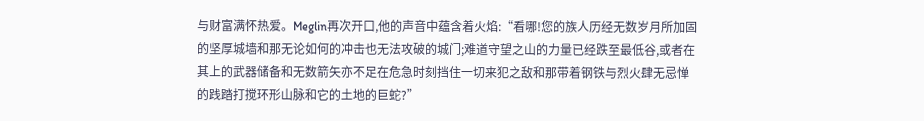与财富满怀热爱。Meglin再次开口,他的声音中蕴含着火焰:“看哪!您的族人历经无数岁月所加固的坚厚城墙和那无论如何的冲击也无法攻破的城门;难道守望之山的力量已经跌至最低谷,或者在其上的武器储备和无数箭矢亦不足在危急时刻挡住一切来犯之敌和那带着钢铁与烈火肆无忌惮的践踏打搅环形山脉和它的土地的巨蛇?”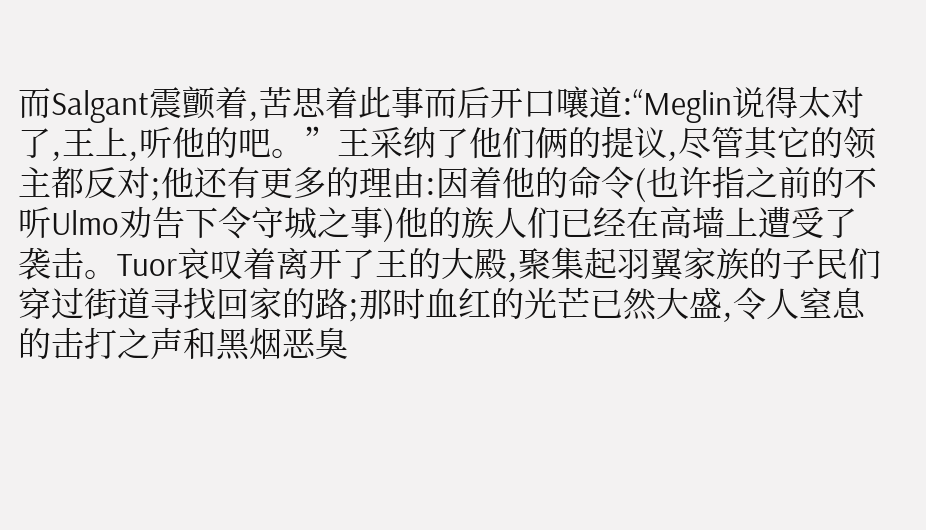而Salgant震颤着,苦思着此事而后开口嚷道:“Meglin说得太对了,王上,听他的吧。”王采纳了他们俩的提议,尽管其它的领主都反对;他还有更多的理由:因着他的命令(也许指之前的不听Ulmo劝告下令守城之事)他的族人们已经在高墙上遭受了袭击。Tuor哀叹着离开了王的大殿,聚集起羽翼家族的子民们穿过街道寻找回家的路;那时血红的光芒已然大盛,令人窒息的击打之声和黑烟恶臭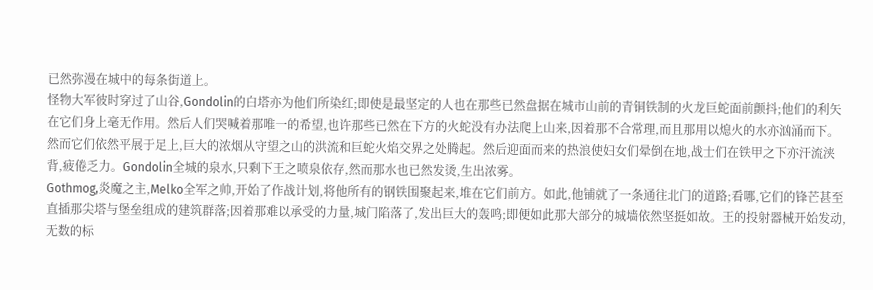已然弥漫在城中的每条街道上。
怪物大军彼时穿过了山谷,Gondolin的白塔亦为他们所染红;即使是最坚定的人也在那些已然盘据在城市山前的青铜铁制的火龙巨蛇面前颤抖;他们的利矢在它们身上毫无作用。然后人们哭喊着那唯一的希望,也许那些已然在下方的火蛇没有办法爬上山来,因着那不合常理,而且那用以熄火的水亦汹涌而下。然而它们依然平展于足上,巨大的浓烟从守望之山的洪流和巨蛇火焰交界之处腾起。然后迎面而来的热浪使妇女们晕倒在地,战士们在铁甲之下亦汗流浃背,疲倦乏力。Gondolin全城的泉水,只剩下王之喷泉依存,然而那水也已然发烫,生出浓雾。
Gothmog,炎魔之主,Melko全军之帅,开始了作战计划,将他所有的钢铁围聚起来,堆在它们前方。如此,他铺就了一条通往北门的道路;看哪,它们的锋芒甚至直插那尖塔与堡垒组成的建筑群落;因着那难以承受的力量,城门陷落了,发出巨大的轰鸣;即便如此那大部分的城墙依然坚挺如故。王的投射器械开始发动,无数的标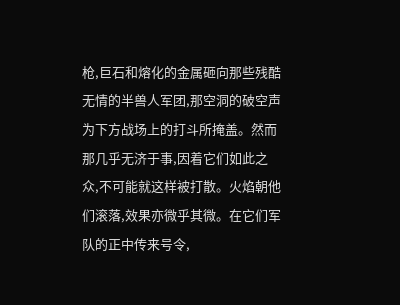枪,巨石和熔化的金属砸向那些残酷无情的半兽人军团,那空洞的破空声为下方战场上的打斗所掩盖。然而那几乎无济于事,因着它们如此之众,不可能就这样被打散。火焰朝他们滚落,效果亦微乎其微。在它们军队的正中传来号令,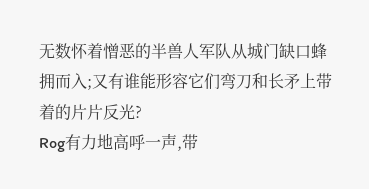无数怀着憎恶的半兽人军队从城门缺口蜂拥而入;又有谁能形容它们弯刀和长矛上带着的片片反光?
Rog有力地高呼一声,带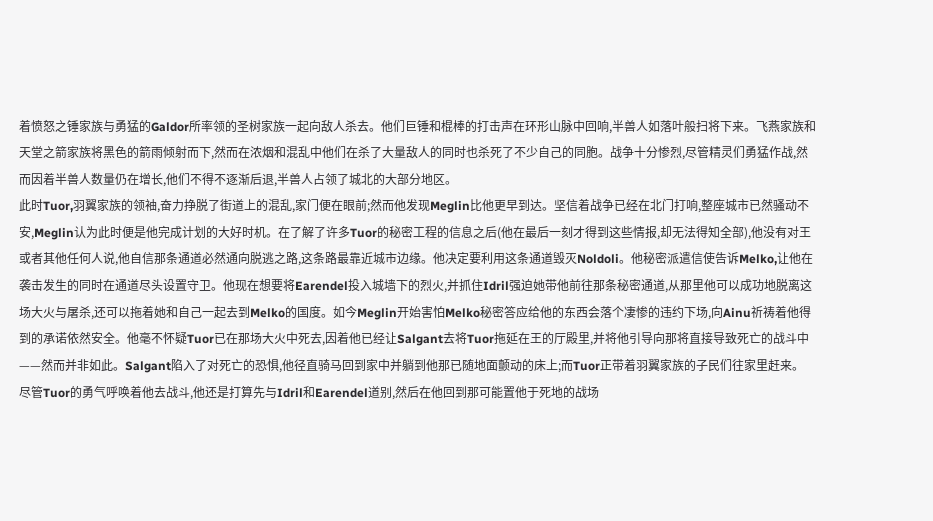着愤怒之锤家族与勇猛的Galdor所率领的圣树家族一起向敌人杀去。他们巨锤和棍棒的打击声在环形山脉中回响,半兽人如落叶般扫将下来。飞燕家族和天堂之箭家族将黑色的箭雨倾射而下,然而在浓烟和混乱中他们在杀了大量敌人的同时也杀死了不少自己的同胞。战争十分惨烈,尽管精灵们勇猛作战,然而因着半兽人数量仍在增长,他们不得不逐渐后退,半兽人占领了城北的大部分地区。
此时Tuor,羽翼家族的领袖,奋力挣脱了街道上的混乱,家门便在眼前;然而他发现Meglin比他更早到达。坚信着战争已经在北门打响,整座城市已然骚动不安,Meglin认为此时便是他完成计划的大好时机。在了解了许多Tuor的秘密工程的信息之后(他在最后一刻才得到这些情报,却无法得知全部),他没有对王或者其他任何人说,他自信那条通道必然通向脱逃之路,这条路最靠近城市边缘。他决定要利用这条通道毁灭Noldoli。他秘密派遣信使告诉Melko,让他在袭击发生的同时在通道尽头设置守卫。他现在想要将Earendel投入城墙下的烈火,并抓住Idril强迫她带他前往那条秘密通道,从那里他可以成功地脱离这场大火与屠杀,还可以拖着她和自己一起去到Melko的国度。如今Meglin开始害怕Melko秘密答应给他的东西会落个凄惨的违约下场,向Ainu祈祷着他得到的承诺依然安全。他毫不怀疑Tuor已在那场大火中死去,因着他已经让Salgant去将Tuor拖延在王的厅殿里,并将他引导向那将直接导致死亡的战斗中——然而并非如此。Salgant陷入了对死亡的恐惧,他径直骑马回到家中并躺到他那已随地面颤动的床上;而Tuor正带着羽翼家族的子民们往家里赶来。
尽管Tuor的勇气呼唤着他去战斗,他还是打算先与Idril和Earendel道别,然后在他回到那可能置他于死地的战场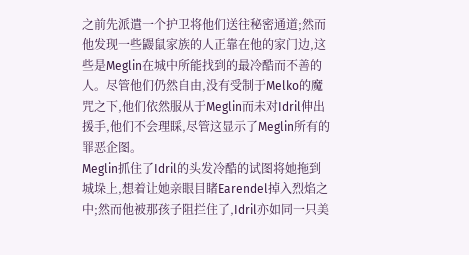之前先派遣一个护卫将他们送往秘密通道;然而他发现一些鼹鼠家族的人正靠在他的家门边,这些是Meglin在城中所能找到的最冷酷而不善的人。尽管他们仍然自由,没有受制于Melko的魔咒之下,他们依然服从于Meglin而未对Idril伸出援手,他们不会理睬,尽管这显示了Meglin所有的罪恶企图。
Meglin抓住了Idril的头发冷酷的试图将她拖到城垛上,想着让她亲眼目睹Earendel掉入烈焰之中;然而他被那孩子阻拦住了,Idril亦如同一只美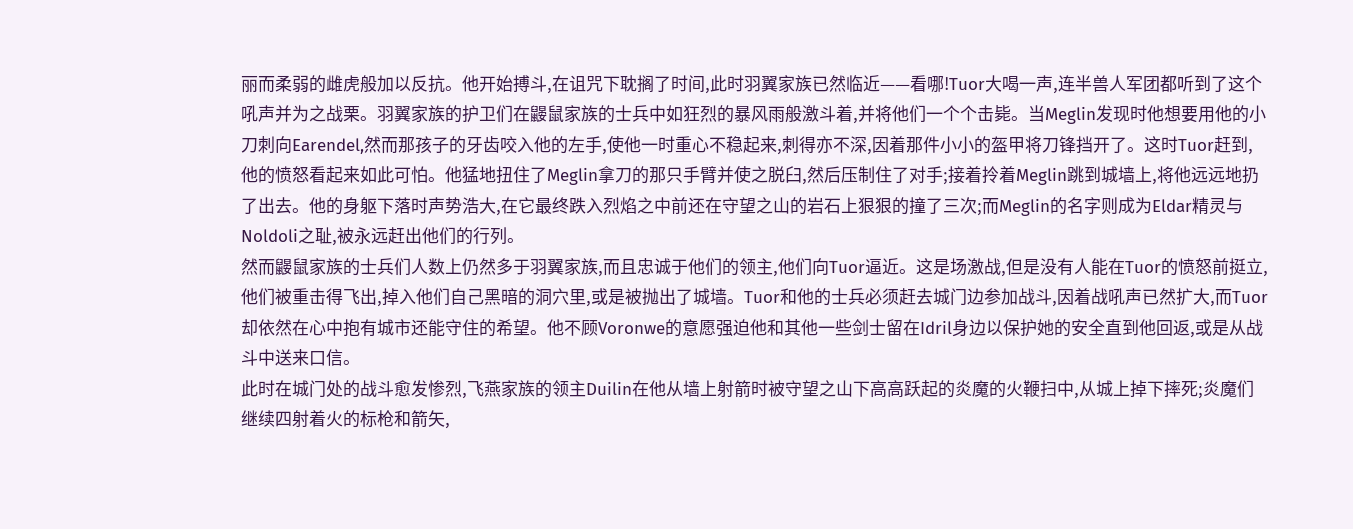丽而柔弱的雌虎般加以反抗。他开始搏斗,在诅咒下耽搁了时间,此时羽翼家族已然临近——看哪!Tuor大喝一声,连半兽人军团都听到了这个吼声并为之战栗。羽翼家族的护卫们在鼹鼠家族的士兵中如狂烈的暴风雨般激斗着,并将他们一个个击毙。当Meglin发现时他想要用他的小刀刺向Earendel,然而那孩子的牙齿咬入他的左手,使他一时重心不稳起来,刺得亦不深,因着那件小小的盔甲将刀锋挡开了。这时Tuor赶到,他的愤怒看起来如此可怕。他猛地扭住了Meglin拿刀的那只手臂并使之脱臼,然后压制住了对手;接着拎着Meglin跳到城墙上,将他远远地扔了出去。他的身躯下落时声势浩大,在它最终跌入烈焰之中前还在守望之山的岩石上狠狠的撞了三次;而Meglin的名字则成为Eldar精灵与Noldoli之耻,被永远赶出他们的行列。
然而鼹鼠家族的士兵们人数上仍然多于羽翼家族,而且忠诚于他们的领主,他们向Tuor逼近。这是场激战,但是没有人能在Tuor的愤怒前挺立,他们被重击得飞出,掉入他们自己黑暗的洞穴里,或是被抛出了城墙。Tuor和他的士兵必须赶去城门边参加战斗,因着战吼声已然扩大,而Tuor却依然在心中抱有城市还能守住的希望。他不顾Voronwe的意愿强迫他和其他一些剑士留在Idril身边以保护她的安全直到他回返,或是从战斗中送来口信。
此时在城门处的战斗愈发惨烈,飞燕家族的领主Duilin在他从墙上射箭时被守望之山下高高跃起的炎魔的火鞭扫中,从城上掉下摔死;炎魔们继续四射着火的标枪和箭矢,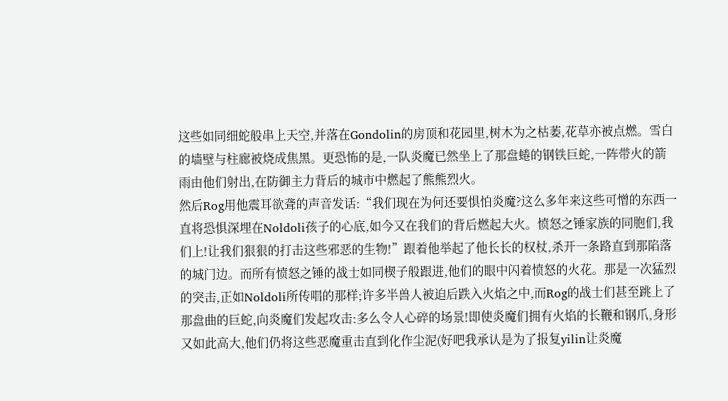这些如同细蛇般串上天空,并落在Gondolin的房顶和花园里,树木为之枯萎,花草亦被点燃。雪白的墙壁与柱廊被烧成焦黑。更恐怖的是,一队炎魔已然坐上了那盘蜷的钢铁巨蛇,一阵带火的箭雨由他们射出,在防御主力背后的城市中燃起了熊熊烈火。
然后Rog用他震耳欲聋的声音发话:“我们现在为何还要惧怕炎魔?这么多年来这些可憎的东西一直将恐惧深埋在Noldoli孩子的心底,如今又在我们的背后燃起大火。愤怒之锤家族的同胞们,我们上!让我们狠狠的打击这些邪恶的生物!”跟着他举起了他长长的权杖,杀开一条路直到那陷落的城门边。而所有愤怒之锤的战士如同楔子般跟进,他们的眼中闪着愤怒的火花。那是一次猛烈的突击,正如Noldoli所传唱的那样;许多半兽人被迫后跌入火焰之中,而Rog的战士们甚至跳上了那盘曲的巨蛇,向炎魔们发起攻击:多么令人心碎的场景!即使炎魔们拥有火焰的长鞭和钢爪,身形又如此高大,他们仍将这些恶魔重击直到化作尘泥(好吧我承认是为了报复yilin让炎魔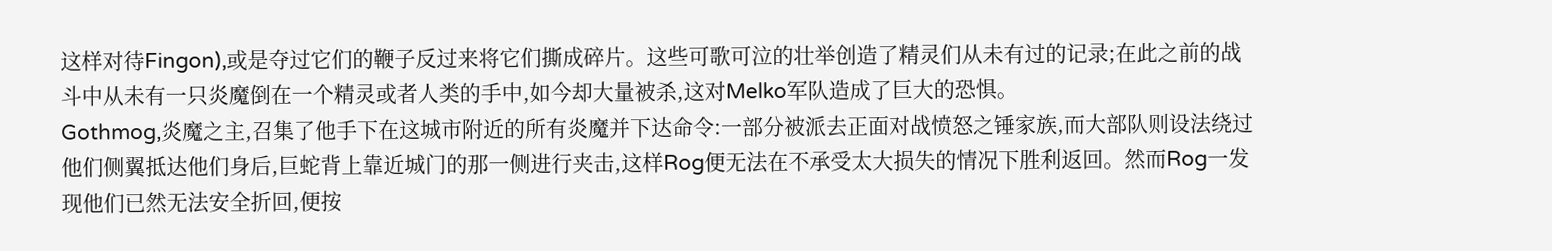这样对待Fingon),或是夺过它们的鞭子反过来将它们撕成碎片。这些可歌可泣的壮举创造了精灵们从未有过的记录;在此之前的战斗中从未有一只炎魔倒在一个精灵或者人类的手中,如今却大量被杀,这对Melko军队造成了巨大的恐惧。
Gothmog,炎魔之主,召集了他手下在这城市附近的所有炎魔并下达命令:一部分被派去正面对战愤怒之锤家族,而大部队则设法绕过他们侧翼抵达他们身后,巨蛇背上靠近城门的那一侧进行夹击,这样Rog便无法在不承受太大损失的情况下胜利返回。然而Rog一发现他们已然无法安全折回,便按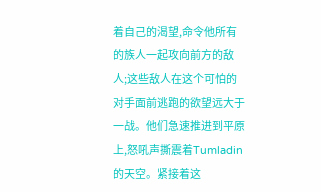着自己的渴望,命令他所有的族人一起攻向前方的敌人;这些敌人在这个可怕的对手面前逃跑的欲望远大于一战。他们急速推进到平原上,怒吼声撕震着Tumladin的天空。紧接着这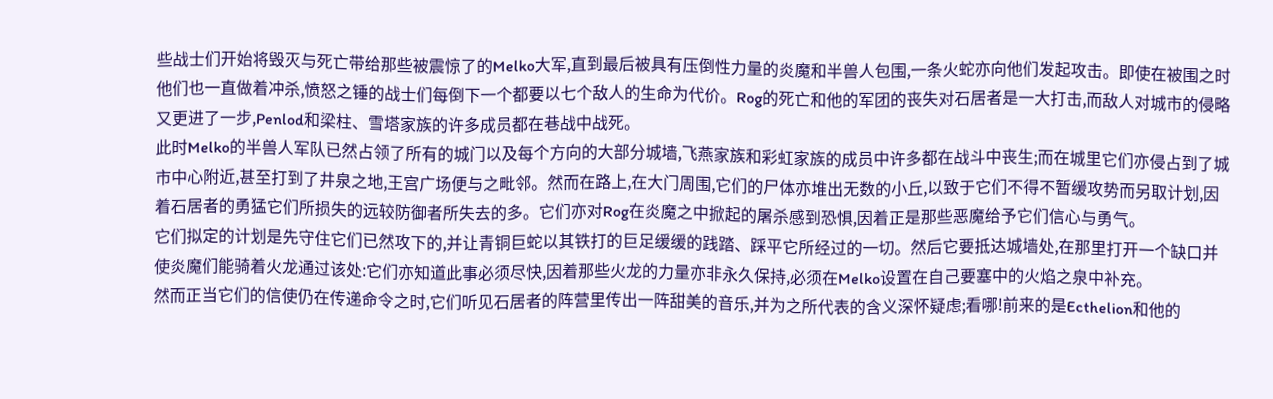些战士们开始将毁灭与死亡带给那些被震惊了的Melko大军,直到最后被具有压倒性力量的炎魔和半兽人包围,一条火蛇亦向他们发起攻击。即使在被围之时他们也一直做着冲杀,愤怒之锤的战士们每倒下一个都要以七个敌人的生命为代价。Rog的死亡和他的军团的丧失对石居者是一大打击,而敌人对城市的侵略又更进了一步,Penlod和梁柱、雪塔家族的许多成员都在巷战中战死。
此时Melko的半兽人军队已然占领了所有的城门以及每个方向的大部分城墙,飞燕家族和彩虹家族的成员中许多都在战斗中丧生;而在城里它们亦侵占到了城市中心附近,甚至打到了井泉之地,王宫广场便与之毗邻。然而在路上,在大门周围,它们的尸体亦堆出无数的小丘,以致于它们不得不暂缓攻势而另取计划,因着石居者的勇猛它们所损失的远较防御者所失去的多。它们亦对Rog在炎魔之中掀起的屠杀感到恐惧,因着正是那些恶魔给予它们信心与勇气。
它们拟定的计划是先守住它们已然攻下的,并让青铜巨蛇以其铁打的巨足缓缓的践踏、踩平它所经过的一切。然后它要抵达城墙处,在那里打开一个缺口并使炎魔们能骑着火龙通过该处:它们亦知道此事必须尽快,因着那些火龙的力量亦非永久保持,必须在Melko设置在自己要塞中的火焰之泉中补充。
然而正当它们的信使仍在传递命令之时,它们听见石居者的阵营里传出一阵甜美的音乐,并为之所代表的含义深怀疑虑;看哪!前来的是Ecthelion和他的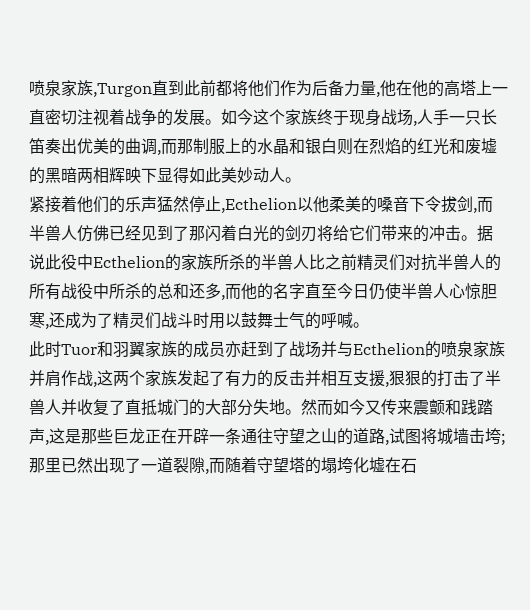喷泉家族,Turgon直到此前都将他们作为后备力量,他在他的高塔上一直密切注视着战争的发展。如今这个家族终于现身战场,人手一只长笛奏出优美的曲调,而那制服上的水晶和银白则在烈焰的红光和废墟的黑暗两相辉映下显得如此美妙动人。
紧接着他们的乐声猛然停止,Ecthelion以他柔美的嗓音下令拔剑,而半兽人仿佛已经见到了那闪着白光的剑刃将给它们带来的冲击。据说此役中Ecthelion的家族所杀的半兽人比之前精灵们对抗半兽人的所有战役中所杀的总和还多,而他的名字直至今日仍使半兽人心惊胆寒,还成为了精灵们战斗时用以鼓舞士气的呼喊。
此时Tuor和羽翼家族的成员亦赶到了战场并与Ecthelion的喷泉家族并肩作战,这两个家族发起了有力的反击并相互支援,狠狠的打击了半兽人并收复了直抵城门的大部分失地。然而如今又传来震颤和践踏声,这是那些巨龙正在开辟一条通往守望之山的道路,试图将城墙击垮;那里已然出现了一道裂隙,而随着守望塔的塌垮化墟在石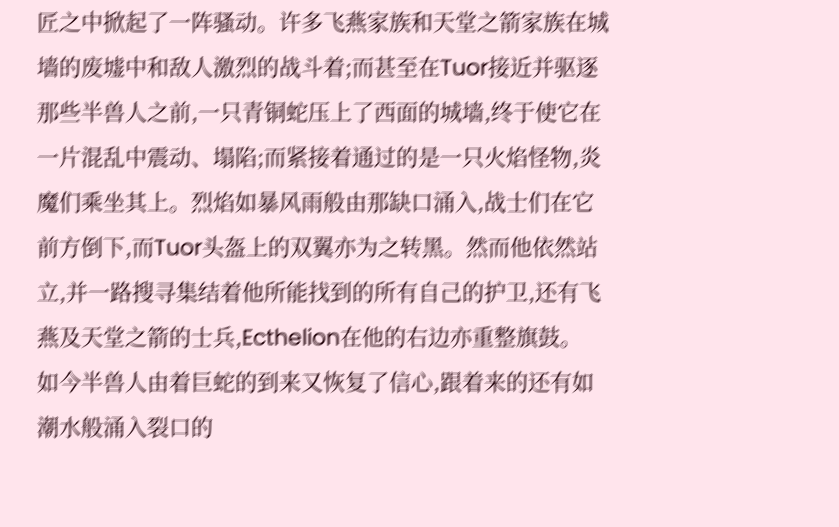匠之中掀起了一阵骚动。许多飞燕家族和天堂之箭家族在城墙的废墟中和敌人激烈的战斗着;而甚至在Tuor接近并驱逐那些半兽人之前,一只青铜蛇压上了西面的城墙,终于使它在一片混乱中震动、塌陷;而紧接着通过的是一只火焰怪物,炎魔们乘坐其上。烈焰如暴风雨般由那缺口涌入,战士们在它前方倒下,而Tuor头盔上的双翼亦为之转黑。然而他依然站立,并一路搜寻集结着他所能找到的所有自己的护卫,还有飞燕及天堂之箭的士兵,Ecthelion在他的右边亦重整旗鼓。
如今半兽人由着巨蛇的到来又恢复了信心,跟着来的还有如潮水般涌入裂口的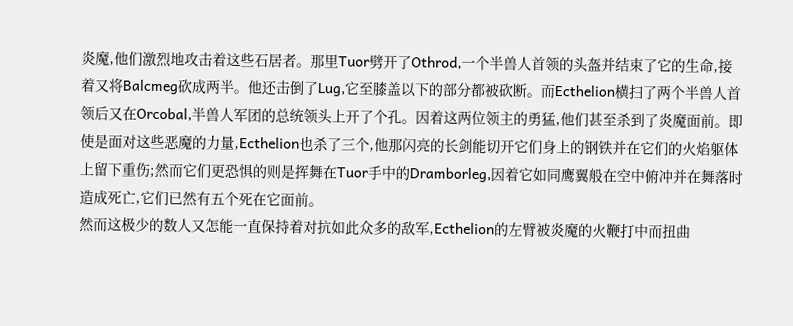炎魔,他们激烈地攻击着这些石居者。那里Tuor劈开了Othrod,一个半兽人首领的头盔并结束了它的生命,接着又将Balcmeg砍成两半。他还击倒了Lug,它至膝盖以下的部分都被砍断。而Ecthelion横扫了两个半兽人首领后又在Orcobal,半兽人军团的总统领头上开了个孔。因着这两位领主的勇猛,他们甚至杀到了炎魔面前。即使是面对这些恶魔的力量,Ecthelion也杀了三个,他那闪亮的长剑能切开它们身上的钢铁并在它们的火焰躯体上留下重伤;然而它们更恐惧的则是挥舞在Tuor手中的Dramborleg,因着它如同鹰翼般在空中俯冲并在舞落时造成死亡,它们已然有五个死在它面前。
然而这极少的数人又怎能一直保持着对抗如此众多的敌军,Ecthelion的左臂被炎魔的火鞭打中而扭曲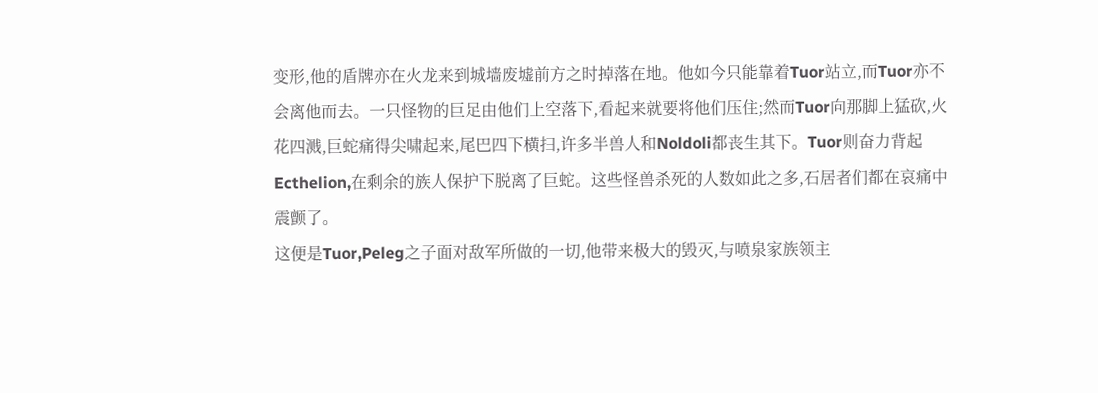变形,他的盾牌亦在火龙来到城墙废墟前方之时掉落在地。他如今只能靠着Tuor站立,而Tuor亦不会离他而去。一只怪物的巨足由他们上空落下,看起来就要将他们压住;然而Tuor向那脚上猛砍,火花四溅,巨蛇痛得尖啸起来,尾巴四下横扫,许多半兽人和Noldoli都丧生其下。Tuor则奋力背起Ecthelion,在剩余的族人保护下脱离了巨蛇。这些怪兽杀死的人数如此之多,石居者们都在哀痛中震颤了。
这便是Tuor,Peleg之子面对敌军所做的一切,他带来极大的毁灭,与喷泉家族领主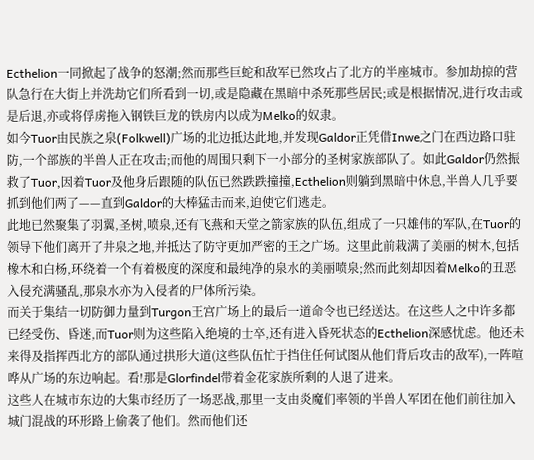Ecthelion一同掀起了战争的怒潮;然而那些巨蛇和敌军已然攻占了北方的半座城市。参加劫掠的营队急行在大街上并洗劫它们所看到一切,或是隐藏在黑暗中杀死那些居民;或是根据情况,进行攻击或是后退,亦或将俘虏拖入钢铁巨龙的铁房内以成为Melko的奴隶。
如今Tuor由民族之泉(Folkwell)广场的北边抵达此地,并发现Galdor正凭借Inwe之门在西边路口驻防,一个部族的半兽人正在攻击;而他的周围只剩下一小部分的圣树家族部队了。如此Galdor仍然振救了Tuor,因着Tuor及他身后跟随的队伍已然跌跌撞撞,Ecthelion则躺到黑暗中休息,半兽人几乎要抓到他们两了——直到Galdor的大棒猛击而来,迫使它们逃走。
此地已然聚集了羽翼,圣树,喷泉,还有飞燕和天堂之箭家族的队伍,组成了一只雄伟的军队,在Tuor的领导下他们离开了井泉之地,并抵达了防守更加严密的王之广场。这里此前栽满了美丽的树木,包括橡木和白杨,环绕着一个有着极度的深度和最纯净的泉水的美丽喷泉;然而此刻却因着Melko的丑恶入侵充满骚乱,那泉水亦为入侵者的尸体所污染。
而关于集结一切防御力量到Turgon王宫广场上的最后一道命令也已经送达。在这些人之中许多都已经受伤、昏迷,而Tuor则为这些陷入绝境的士卒,还有进入昏死状态的Ecthelion深感忧虑。他还未来得及指挥西北方的部队通过拱形大道(这些队伍忙于挡住任何试图从他们背后攻击的敌军),一阵喧哗从广场的东边响起。看!那是Glorfindel带着金花家族所剩的人退了进来。
这些人在城市东边的大集市经历了一场恶战,那里一支由炎魔们率领的半兽人军团在他们前往加入城门混战的环形路上偷袭了他们。然而他们还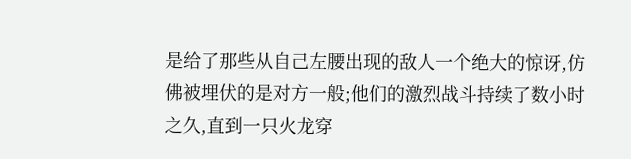是给了那些从自己左腰出现的敌人一个绝大的惊讶,仿佛被埋伏的是对方一般;他们的激烈战斗持续了数小时之久,直到一只火龙穿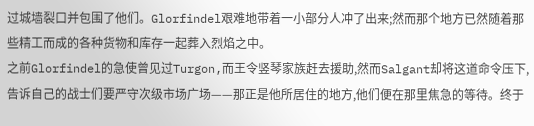过城墙裂口并包围了他们。Glorfindel艰难地带着一小部分人冲了出来;然而那个地方已然随着那些精工而成的各种货物和库存一起葬入烈焰之中。
之前Glorfindel的急使曾见过Turgon,而王令竖琴家族赶去援助,然而Salgant却将这道命令压下,告诉自己的战士们要严守次级市场广场——那正是他所居住的地方,他们便在那里焦急的等待。终于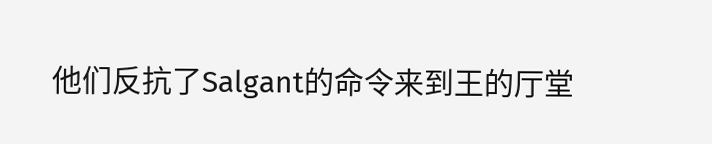他们反抗了Salgant的命令来到王的厅堂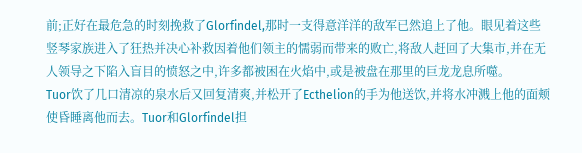前;正好在最危急的时刻挽救了Glorfindel,那时一支得意洋洋的敌军已然追上了他。眼见着这些竖琴家族进入了狂热并决心补救因着他们领主的懦弱而带来的败亡,将敌人赶回了大集市,并在无人领导之下陷入盲目的愤怒之中,许多都被困在火焰中,或是被盘在那里的巨龙龙息所噬。
Tuor饮了几口清凉的泉水后又回复清爽,并松开了Ecthelion的手为他送饮,并将水冲溅上他的面颊使昏睡离他而去。Tuor和Glorfindel担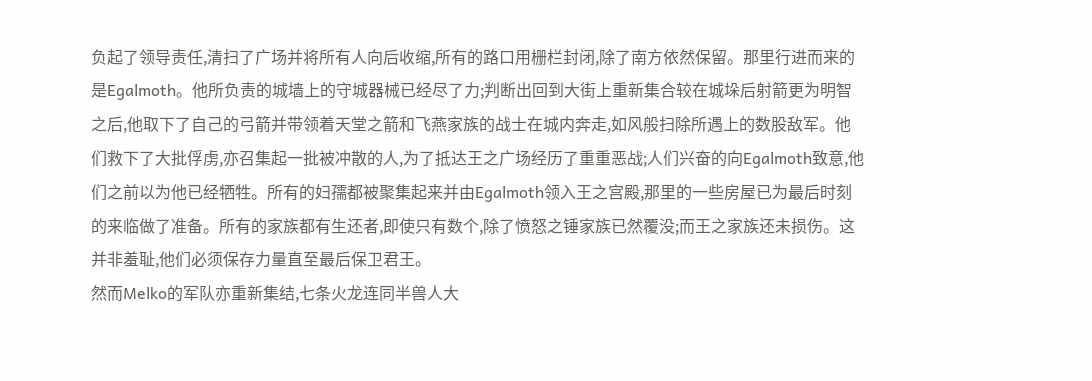负起了领导责任,清扫了广场并将所有人向后收缩,所有的路口用栅栏封闭,除了南方依然保留。那里行进而来的是Egalmoth。他所负责的城墙上的守城器械已经尽了力;判断出回到大街上重新集合较在城垛后射箭更为明智之后,他取下了自己的弓箭并带领着天堂之箭和飞燕家族的战士在城内奔走,如风般扫除所遇上的数股敌军。他们救下了大批俘虏,亦召集起一批被冲散的人,为了抵达王之广场经历了重重恶战;人们兴奋的向Egalmoth致意,他们之前以为他已经牺牲。所有的妇孺都被聚集起来并由Egalmoth领入王之宫殿,那里的一些房屋已为最后时刻的来临做了准备。所有的家族都有生还者,即使只有数个,除了愤怒之锤家族已然覆没;而王之家族还未损伤。这并非羞耻,他们必须保存力量直至最后保卫君王。
然而Melko的军队亦重新集结,七条火龙连同半兽人大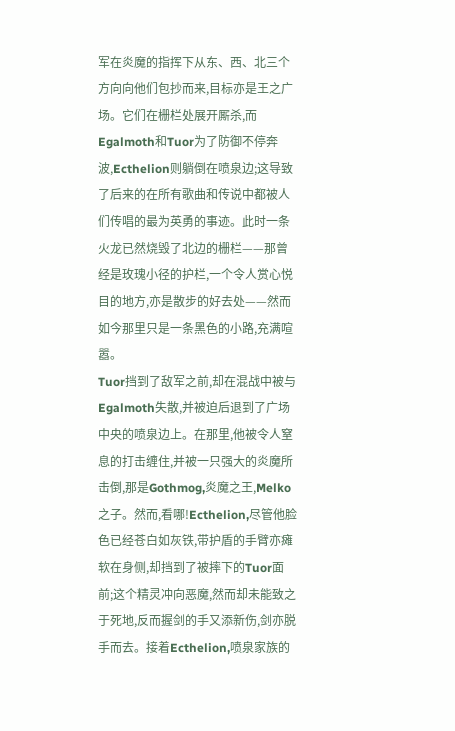军在炎魔的指挥下从东、西、北三个方向向他们包抄而来,目标亦是王之广场。它们在栅栏处展开厮杀,而Egalmoth和Tuor为了防御不停奔波,Ecthelion则躺倒在喷泉边;这导致了后来的在所有歌曲和传说中都被人们传唱的最为英勇的事迹。此时一条火龙已然烧毁了北边的栅栏——那曾经是玫瑰小径的护栏,一个令人赏心悦目的地方,亦是散步的好去处——然而如今那里只是一条黑色的小路,充满喧嚣。
Tuor挡到了敌军之前,却在混战中被与Egalmoth失散,并被迫后退到了广场中央的喷泉边上。在那里,他被令人窒息的打击缠住,并被一只强大的炎魔所击倒,那是Gothmog,炎魔之王,Melko之子。然而,看哪!Ecthelion,尽管他脸色已经苍白如灰铁,带护盾的手臂亦瘫软在身侧,却挡到了被摔下的Tuor面前;这个精灵冲向恶魔,然而却未能致之于死地,反而握剑的手又添新伤,剑亦脱手而去。接着Ecthelion,喷泉家族的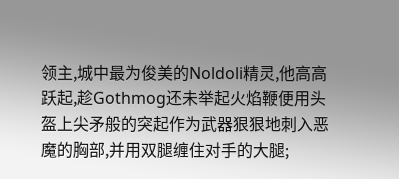领主,城中最为俊美的Noldoli精灵,他高高跃起,趁Gothmog还未举起火焰鞭便用头盔上尖矛般的突起作为武器狠狠地刺入恶魔的胸部,并用双腿缠住对手的大腿;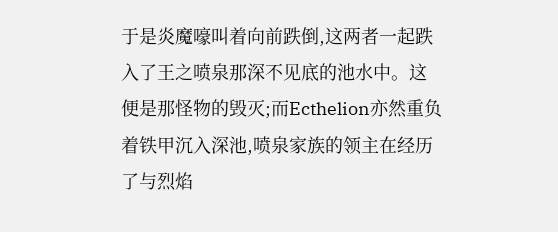于是炎魔嚎叫着向前跌倒,这两者一起跌入了王之喷泉那深不见底的池水中。这便是那怪物的毁灭;而Ecthelion亦然重负着铁甲沉入深池,喷泉家族的领主在经历了与烈焰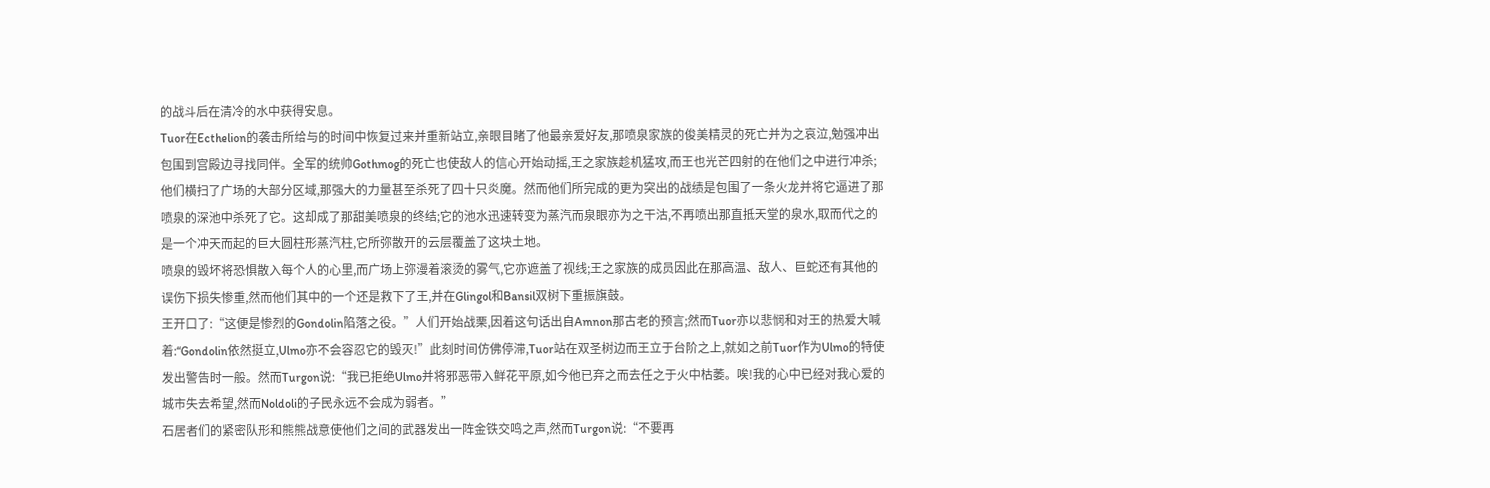的战斗后在清冷的水中获得安息。
Tuor在Ecthelion的袭击所给与的时间中恢复过来并重新站立,亲眼目睹了他最亲爱好友,那喷泉家族的俊美精灵的死亡并为之哀泣,勉强冲出包围到宫殿边寻找同伴。全军的统帅Gothmog的死亡也使敌人的信心开始动摇,王之家族趁机猛攻,而王也光芒四射的在他们之中进行冲杀;他们横扫了广场的大部分区域,那强大的力量甚至杀死了四十只炎魔。然而他们所完成的更为突出的战绩是包围了一条火龙并将它逼进了那喷泉的深池中杀死了它。这却成了那甜美喷泉的终结;它的池水迅速转变为蒸汽而泉眼亦为之干沽,不再喷出那直抵天堂的泉水,取而代之的是一个冲天而起的巨大圆柱形蒸汽柱,它所弥散开的云层覆盖了这块土地。
喷泉的毁坏将恐惧散入每个人的心里,而广场上弥漫着滚烫的雾气,它亦遮盖了视线;王之家族的成员因此在那高温、敌人、巨蛇还有其他的误伤下损失惨重,然而他们其中的一个还是救下了王,并在Glingol和Bansil双树下重振旗鼓。
王开口了:“这便是惨烈的Gondolin陷落之役。”人们开始战栗,因着这句话出自Amnon那古老的预言;然而Tuor亦以悲悯和对王的热爱大喊着:“Gondolin依然挺立,Ulmo亦不会容忍它的毁灭!”此刻时间仿佛停滞,Tuor站在双圣树边而王立于台阶之上,就如之前Tuor作为Ulmo的特使发出警告时一般。然而Turgon说:“我已拒绝Ulmo并将邪恶带入鲜花平原,如今他已弃之而去任之于火中枯萎。唉!我的心中已经对我心爱的城市失去希望,然而Noldoli的子民永远不会成为弱者。”
石居者们的紧密队形和熊熊战意使他们之间的武器发出一阵金铁交鸣之声,然而Turgon说:“不要再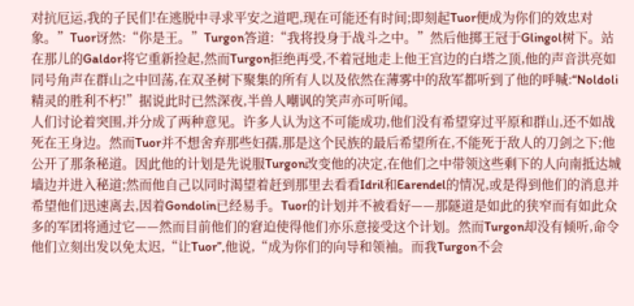对抗厄运,我的子民们!在逃脱中寻求平安之道吧,现在可能还有时间;即刻起Tuor便成为你们的效忠对象。”Tuor讶然:“你是王。”Turgon答道:“我将投身于战斗之中。”然后他掷王冠于Glingol树下。站在那儿的Galdor将它重新捡起,然而Turgon拒绝再受,不着冠地走上他王宫边的白塔之顶,他的声音洪亮如同号角声在群山之中回荡,在双圣树下聚集的所有人以及依然在薄雾中的敌军都听到了他的呼喊:“Noldoli精灵的胜利不朽!”据说此时已然深夜,半兽人嘲讽的笑声亦可听闻。
人们讨论着突围,并分成了两种意见。许多人认为这不可能成功,他们没有希望穿过平原和群山,还不如战死在王身边。然而Tuor并不想舍弃那些妇孺,那是这个民族的最后希望所在,不能死于敌人的刀剑之下;他公开了那条秘道。因此他的计划是先说服Turgon改变他的决定,在他们之中带领这些剩下的人向南抵达城墙边并进入秘道;然而他自己以同时渴望着赶到那里去看看Idril和Earendel的情况,或是得到他们的消息并希望他们迅速离去,因着Gondolin已经易手。Tuor的计划并不被看好——那隧道是如此的狭窄而有如此众多的军团将通过它——然而目前他们的窘迫使得他们亦乐意接受这个计划。然而Turgon却没有倾听,命令他们立刻出发以免太迟,“让Tuor”,他说,“成为你们的向导和领袖。而我Turgon不会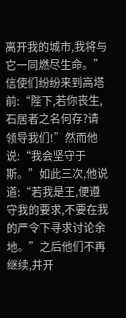离开我的城市,我将与它一同燃尽生命。”信使们纷纷来到高塔前:“陛下,若你丧生,石居者之名何存?请领导我们!”然而他说:“我会坚守于斯。”如此三次,他说道:“若我是王,便遵守我的要求,不要在我的严令下寻求讨论余地。”之后他们不再继续,并开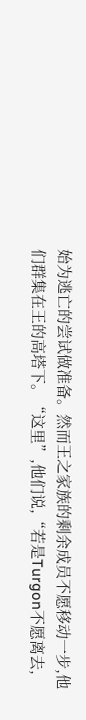始为逃亡的尝试做准备。然而王之家族的剩余成员不愿移动一步,他们群集在王的高塔下。“这里”,他们说,“若是Turgon不愿离去,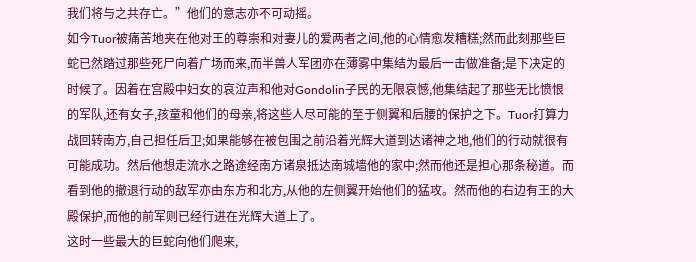我们将与之共存亡。”他们的意志亦不可动摇。
如今Tuor被痛苦地夹在他对王的尊崇和对妻儿的爱两者之间,他的心情愈发糟糕;然而此刻那些巨蛇已然踏过那些死尸向着广场而来,而半兽人军团亦在薄雾中集结为最后一击做准备;是下决定的时候了。因着在宫殿中妇女的哀泣声和他对Gondolin子民的无限哀憾,他集结起了那些无比愤恨的军队,还有女子,孩童和他们的母亲,将这些人尽可能的至于侧翼和后腰的保护之下。Tuor打算力战回转南方,自己担任后卫;如果能够在被包围之前沿着光辉大道到达诸神之地,他们的行动就很有可能成功。然后他想走流水之路途经南方诸泉抵达南城墙他的家中;然而他还是担心那条秘道。而看到他的撤退行动的敌军亦由东方和北方,从他的左侧翼开始他们的猛攻。然而他的右边有王的大殿保护,而他的前军则已经行进在光辉大道上了。
这时一些最大的巨蛇向他们爬来,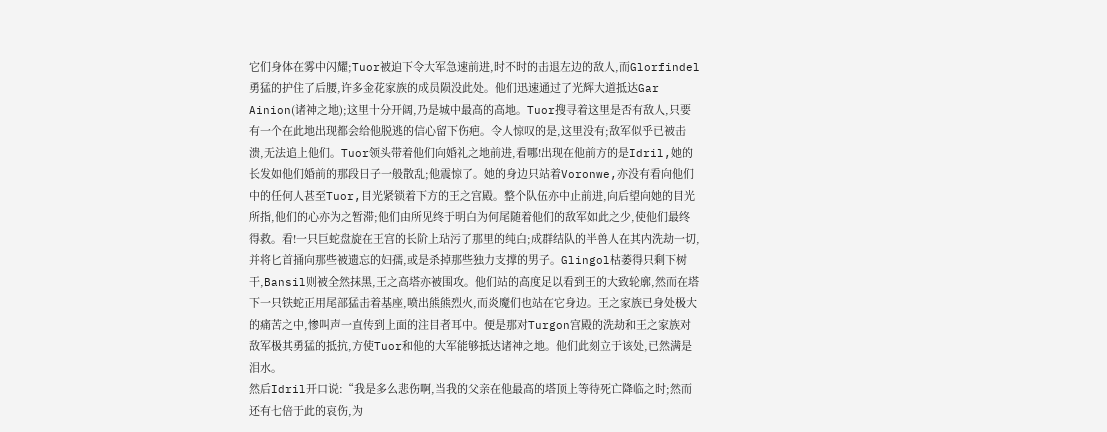它们身体在雾中闪耀;Tuor被迫下令大军急速前进,时不时的击退左边的敌人,而Glorfindel勇猛的护住了后腰,许多金花家族的成员陨没此处。他们迅速通过了光辉大道抵达Gar Ainion(诸神之地);这里十分开阔,乃是城中最高的高地。Tuor搜寻着这里是否有敌人,只要有一个在此地出现都会给他脱逃的信心留下伤疤。令人惊叹的是,这里没有;敌军似乎已被击溃,无法追上他们。Tuor领头带着他们向婚礼之地前进,看哪!出现在他前方的是Idril,她的长发如他们婚前的那段日子一般散乱;他震惊了。她的身边只站着Voronwe,亦没有看向他们中的任何人甚至Tuor,目光紧锁着下方的王之宫殿。整个队伍亦中止前进,向后望向她的目光所指,他们的心亦为之暂滞;他们由所见终于明白为何尾随着他们的敌军如此之少,使他们最终得救。看!一只巨蛇盘旋在王宫的长阶上玷污了那里的纯白;成群结队的半兽人在其内洗劫一切,并将匕首捅向那些被遗忘的妇孺,或是杀掉那些独力支撑的男子。Glingol枯萎得只剩下树干,Bansil则被全然抹黑,王之高塔亦被围攻。他们站的高度足以看到王的大致轮廓,然而在塔下一只铁蛇正用尾部猛击着基座,喷出熊熊烈火,而炎魔们也站在它身边。王之家族已身处极大的痛苦之中,惨叫声一直传到上面的注目者耳中。便是那对Turgon宫殿的洗劫和王之家族对敌军极其勇猛的抵抗,方使Tuor和他的大军能够抵达诸神之地。他们此刻立于该处,已然满是泪水。
然后Idril开口说:“我是多么悲伤啊,当我的父亲在他最高的塔顶上等待死亡降临之时;然而还有七倍于此的哀伤,为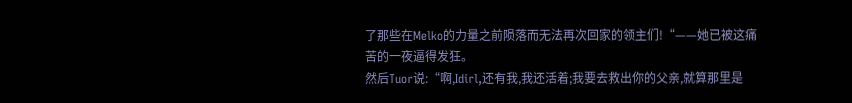了那些在Melko的力量之前陨落而无法再次回家的领主们!“——她已被这痛苦的一夜逼得发狂。
然后Tuor说:“啊,Idirl,还有我,我还活着;我要去救出你的父亲,就算那里是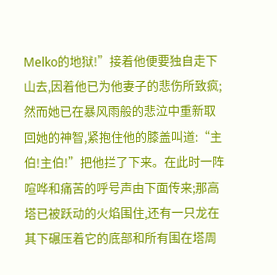Melko的地狱!”接着他便要独自走下山去,因着他已为他妻子的悲伤所致疯;然而她已在暴风雨般的悲泣中重新取回她的神智,紧抱住他的膝盖叫道:“主伯!主伯!”把他拦了下来。在此时一阵喧哗和痛苦的呼号声由下面传来;那高塔已被跃动的火焰围住,还有一只龙在其下碾压着它的底部和所有围在塔周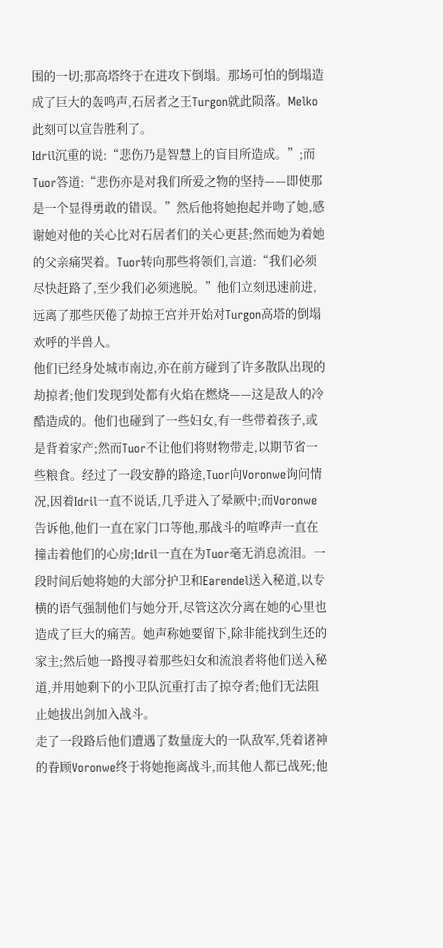围的一切;那高塔终于在进攻下倒塌。那场可怕的倒塌造成了巨大的轰鸣声,石居者之王Turgon就此陨落。Melko此刻可以宣告胜利了。
Idril沉重的说:“悲伤乃是智慧上的盲目所造成。”;而Tuor答道:“悲伤亦是对我们所爱之物的坚持——即使那是一个显得勇敢的错误。”然后他将她抱起并吻了她,感谢她对他的关心比对石居者们的关心更甚;然而她为着她的父亲痛哭着。Tuor转向那些将领们,言道:“我们必须尽快赶路了,至少我们必须逃脱。”他们立刻迅速前进,远离了那些厌倦了劫掠王宫并开始对Turgon高塔的倒塌欢呼的半兽人。
他们已经身处城市南边,亦在前方碰到了许多散队出现的劫掠者;他们发现到处都有火焰在燃烧——这是敌人的冷酷造成的。他们也碰到了一些妇女,有一些带着孩子,或是背着家产;然而Tuor不让他们将财物带走,以期节省一些粮食。经过了一段安静的路途,Tuor向Voronwe询问情况,因着Idril一直不说话,几乎进入了晕厥中;而Voronwe告诉他,他们一直在家门口等他,那战斗的喧哗声一直在撞击着他们的心房;Idril一直在为Tuor毫无消息流泪。一段时间后她将她的大部分护卫和Earendel送入秘道,以专横的语气强制他们与她分开,尽管这次分离在她的心里也造成了巨大的痛苦。她声称她要留下,除非能找到生还的家主;然后她一路搜寻着那些妇女和流浪者将他们送入秘道,并用她剩下的小卫队沉重打击了掠夺者;他们无法阻止她拔出剑加入战斗。
走了一段路后他们遭遇了数量庞大的一队敌军,凭着诸神的眷顾Voronwe终于将她拖离战斗,而其他人都已战死;他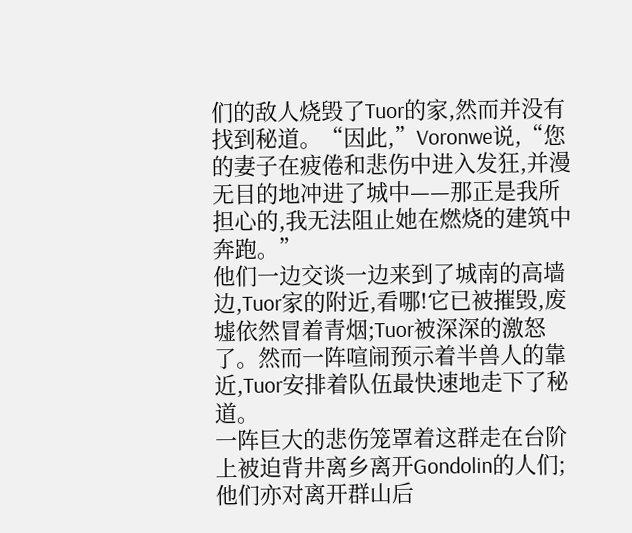们的敌人烧毁了Tuor的家,然而并没有找到秘道。“因此,”Voronwe说,“您的妻子在疲倦和悲伤中进入发狂,并漫无目的地冲进了城中——那正是我所担心的,我无法阻止她在燃烧的建筑中奔跑。”
他们一边交谈一边来到了城南的高墙边,Tuor家的附近,看哪!它已被摧毁,废墟依然冒着青烟;Tuor被深深的激怒了。然而一阵喧闹预示着半兽人的靠近,Tuor安排着队伍最快速地走下了秘道。
一阵巨大的悲伤笼罩着这群走在台阶上被迫背井离乡离开Gondolin的人们;他们亦对离开群山后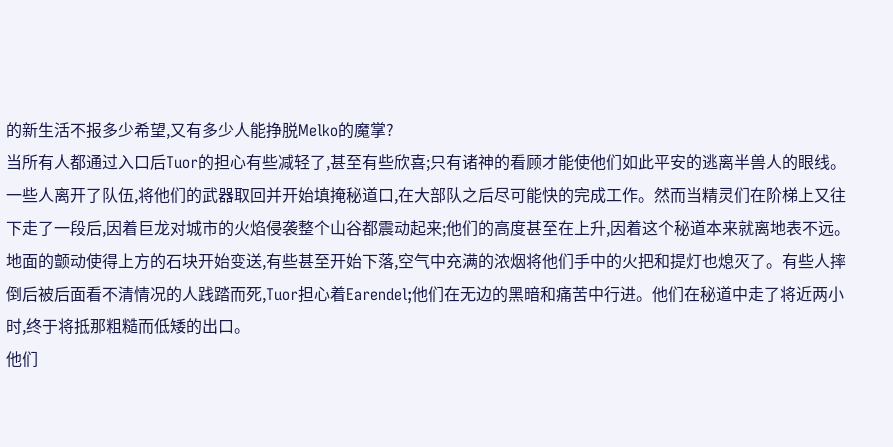的新生活不报多少希望,又有多少人能挣脱Melko的魔掌?
当所有人都通过入口后Tuor的担心有些减轻了,甚至有些欣喜;只有诸神的看顾才能使他们如此平安的逃离半兽人的眼线。一些人离开了队伍,将他们的武器取回并开始填掩秘道口,在大部队之后尽可能快的完成工作。然而当精灵们在阶梯上又往下走了一段后,因着巨龙对城市的火焰侵袭整个山谷都震动起来;他们的高度甚至在上升,因着这个秘道本来就离地表不远。地面的颤动使得上方的石块开始变送,有些甚至开始下落,空气中充满的浓烟将他们手中的火把和提灯也熄灭了。有些人摔倒后被后面看不清情况的人践踏而死,Tuor担心着Earendel;他们在无边的黑暗和痛苦中行进。他们在秘道中走了将近两小时,终于将抵那粗糙而低矮的出口。
他们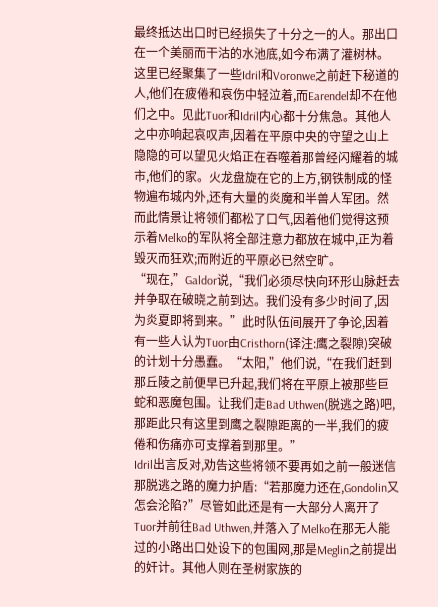最终抵达出口时已经损失了十分之一的人。那出口在一个美丽而干沽的水池底,如今布满了灌树林。这里已经聚集了一些Idril和Voronwe之前赶下秘道的人,他们在疲倦和哀伤中轻泣着,而Earendel却不在他们之中。见此Tuor和Idril内心都十分焦急。其他人之中亦响起哀叹声,因着在平原中央的守望之山上隐隐的可以望见火焰正在吞噬着那曾经闪耀着的城市,他们的家。火龙盘旋在它的上方,钢铁制成的怪物遍布城内外,还有大量的炎魔和半兽人军团。然而此情景让将领们都松了口气,因着他们觉得这预示着Melko的军队将全部注意力都放在城中,正为着毁灭而狂欢;而附近的平原必已然空旷。
“现在,”Galdor说,“我们必须尽快向环形山脉赶去并争取在破晓之前到达。我们没有多少时间了,因为炎夏即将到来。”此时队伍间展开了争论,因着有一些人认为Tuor由Cristhorn(译注:鹰之裂隙)突破的计划十分愚蠢。“太阳,”他们说,“在我们赶到那丘陵之前便早已升起,我们将在平原上被那些巨蛇和恶魔包围。让我们走Bad Uthwen(脱逃之路)吧,那距此只有这里到鹰之裂隙距离的一半,我们的疲倦和伤痛亦可支撑着到那里。”
Idril出言反对,劝告这些将领不要再如之前一般迷信那脱逃之路的魔力护盾:“若那魔力还在,Gondolin又怎会沦陷?”尽管如此还是有一大部分人离开了Tuor并前往Bad Uthwen,并落入了Melko在那无人能过的小路出口处设下的包围网,那是Meglin之前提出的奸计。其他人则在圣树家族的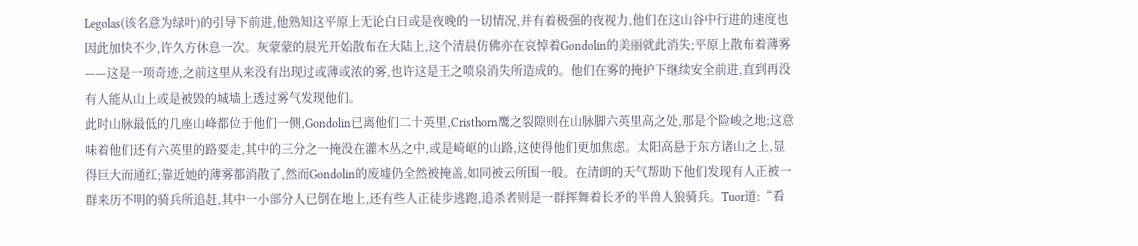Legolas(该名意为绿叶)的引导下前进,他熟知这平原上无论白日或是夜晚的一切情况,并有着极强的夜视力,他们在这山谷中行进的速度也因此加快不少,许久方休息一次。灰蒙蒙的晨光开始散布在大陆上,这个清晨仿佛亦在哀悼着Gondolin的美丽就此消失;平原上散布着薄雾——这是一项奇迹,之前这里从来没有出现过或薄或浓的雾,也许这是王之喷泉消失所造成的。他们在雾的掩护下继续安全前进,直到再没有人能从山上或是被毁的城墙上透过雾气发现他们。
此时山脉最低的几座山峰都位于他们一侧,Gondolin已离他们二十英里,Cristhorn鹰之裂隙则在山脉脚六英里高之处,那是个险峻之地;这意味着他们还有六英里的路要走,其中的三分之一掩没在灌木丛之中,或是崎岖的山路,这使得他们更加焦虑。太阳高悬于东方诸山之上,显得巨大而通红;靠近她的薄雾都消散了,然而Gondolin的废墟仍全然被掩盖,如同被云所围一般。在清朗的天气帮助下他们发现有人正被一群来历不明的骑兵所追赶,其中一小部分人已倒在地上,还有些人正徒步逃跑,追杀者则是一群挥舞着长矛的半兽人狼骑兵。Tuor道:“看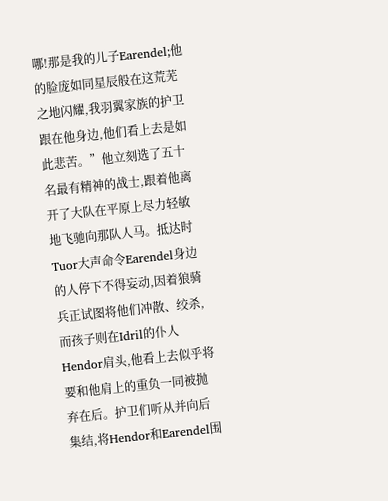哪!那是我的儿子Earendel;他的脸庞如同星辰般在这荒芜之地闪耀,我羽翼家族的护卫跟在他身边,他们看上去是如此悲苦。”他立刻选了五十名最有精神的战士,跟着他离开了大队在平原上尽力轻敏地飞驰向那队人马。抵达时Tuor大声命令Earendel身边的人停下不得妄动,因着狼骑兵正试图将他们冲散、绞杀,而孩子则在Idril的仆人Hendor肩头,他看上去似乎将要和他肩上的重负一同被抛弃在后。护卫们听从并向后集结,将Hendor和Earendel围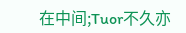在中间;Tuor不久亦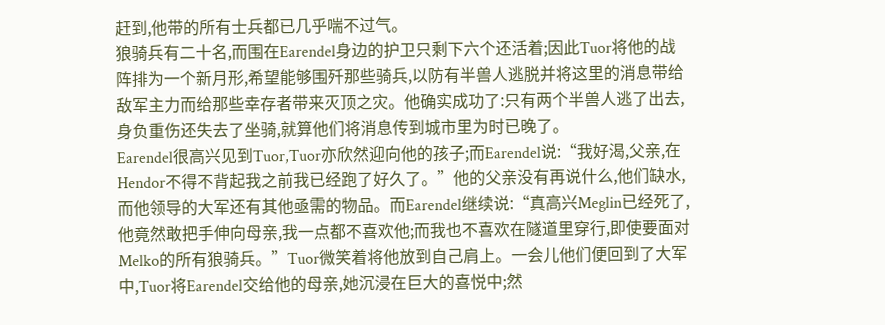赶到,他带的所有士兵都已几乎喘不过气。
狼骑兵有二十名,而围在Earendel身边的护卫只剩下六个还活着;因此Tuor将他的战阵排为一个新月形,希望能够围歼那些骑兵,以防有半兽人逃脱并将这里的消息带给敌军主力而给那些幸存者带来灭顶之灾。他确实成功了:只有两个半兽人逃了出去,身负重伤还失去了坐骑,就算他们将消息传到城市里为时已晚了。
Earendel很高兴见到Tuor,Tuor亦欣然迎向他的孩子;而Earendel说:“我好渴,父亲,在Hendor不得不背起我之前我已经跑了好久了。”他的父亲没有再说什么,他们缺水,而他领导的大军还有其他亟需的物品。而Earendel继续说:“真高兴Meglin已经死了,他竟然敢把手伸向母亲,我一点都不喜欢他;而我也不喜欢在隧道里穿行,即使要面对Melko的所有狼骑兵。”Tuor微笑着将他放到自己肩上。一会儿他们便回到了大军中,Tuor将Earendel交给他的母亲,她沉浸在巨大的喜悦中;然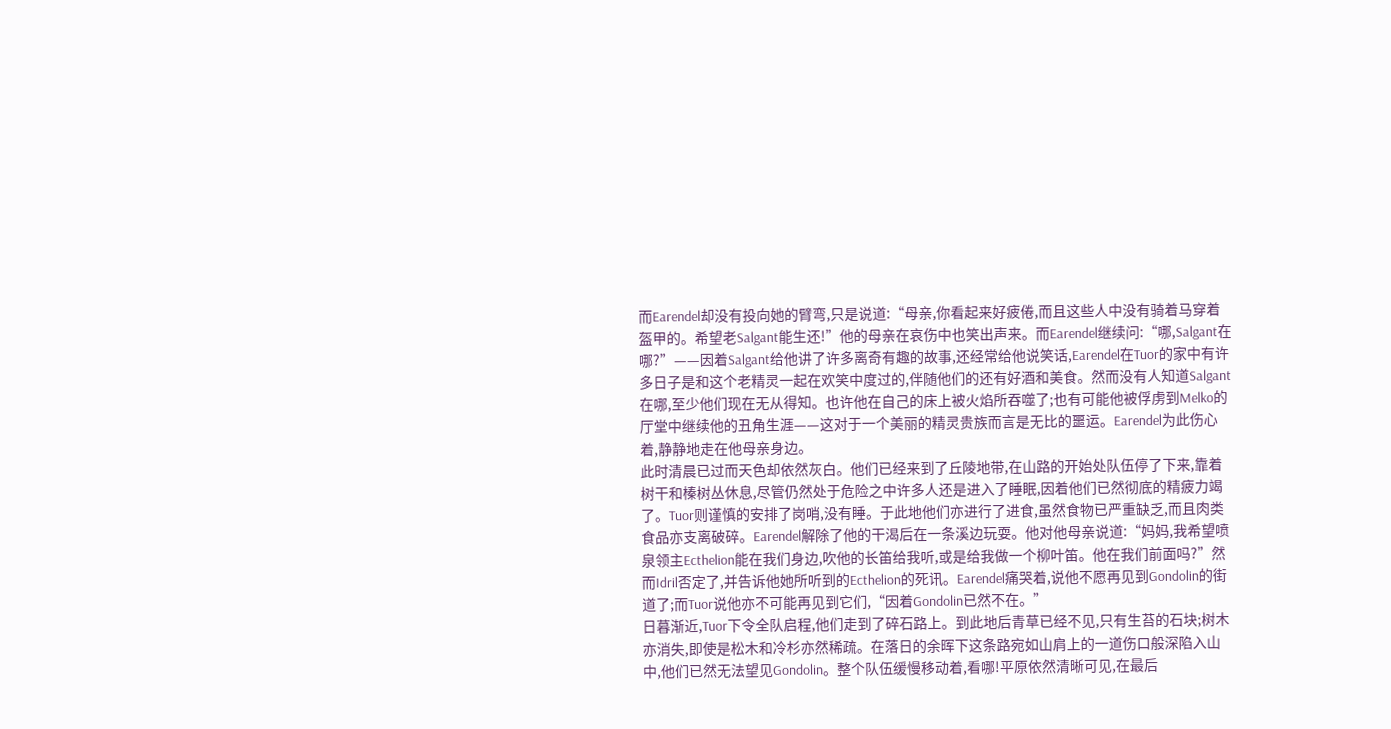而Earendel却没有投向她的臂弯,只是说道:“母亲,你看起来好疲倦,而且这些人中没有骑着马穿着盔甲的。希望老Salgant能生还!”他的母亲在哀伤中也笑出声来。而Earendel继续问:“哪,Salgant在哪?”——因着Salgant给他讲了许多离奇有趣的故事,还经常给他说笑话,Earendel在Tuor的家中有许多日子是和这个老精灵一起在欢笑中度过的,伴随他们的还有好酒和美食。然而没有人知道Salgant在哪,至少他们现在无从得知。也许他在自己的床上被火焰所吞噬了;也有可能他被俘虏到Melko的厅堂中继续他的丑角生涯——这对于一个美丽的精灵贵族而言是无比的噩运。Earendel为此伤心着,静静地走在他母亲身边。
此时清晨已过而天色却依然灰白。他们已经来到了丘陵地带,在山路的开始处队伍停了下来,靠着树干和榛树丛休息,尽管仍然处于危险之中许多人还是进入了睡眠,因着他们已然彻底的精疲力竭了。Tuor则谨慎的安排了岗哨,没有睡。于此地他们亦进行了进食,虽然食物已严重缺乏,而且肉类食品亦支离破碎。Earendel解除了他的干渴后在一条溪边玩耍。他对他母亲说道:“妈妈,我希望喷泉领主Ecthelion能在我们身边,吹他的长笛给我听,或是给我做一个柳叶笛。他在我们前面吗?”然而Idril否定了,并告诉他她所听到的Ecthelion的死讯。Earendel痛哭着,说他不愿再见到Gondolin的街道了;而Tuor说他亦不可能再见到它们,“因着Gondolin已然不在。”
日暮渐近,Tuor下令全队启程,他们走到了碎石路上。到此地后青草已经不见,只有生苔的石块;树木亦消失,即使是松木和冷杉亦然稀疏。在落日的余晖下这条路宛如山肩上的一道伤口般深陷入山中,他们已然无法望见Gondolin。整个队伍缓慢移动着,看哪!平原依然清晰可见,在最后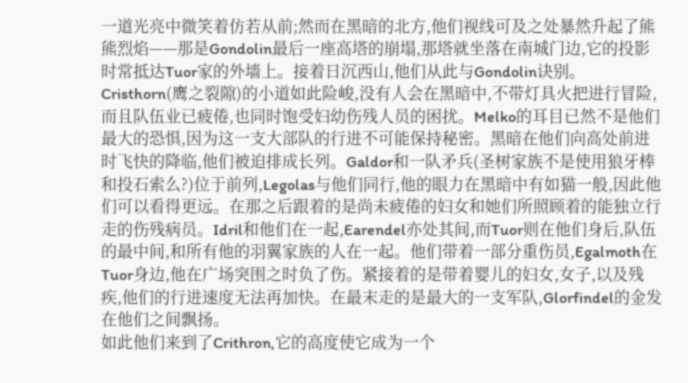一道光亮中微笑着仿若从前;然而在黑暗的北方,他们视线可及之处暴然升起了熊熊烈焰——那是Gondolin最后一座高塔的崩塌,那塔就坐落在南城门边,它的投影时常抵达Tuor家的外墙上。接着日沉西山,他们从此与Gondolin诀别。
Cristhorn(鹰之裂隙)的小道如此险峻,没有人会在黑暗中,不带灯具火把进行冒险,而且队伍业已疲倦,也同时饱受妇幼伤残人员的困扰。Melko的耳目已然不是他们最大的恐惧,因为这一支大部队的行进不可能保持秘密。黑暗在他们向高处前进时飞快的降临,他们被迫排成长列。Galdor和一队矛兵(圣树家族不是使用狼牙棒和投石索么?)位于前列,Legolas与他们同行,他的眼力在黑暗中有如猫一般,因此他们可以看得更远。在那之后跟着的是尚未疲倦的妇女和她们所照顾着的能独立行走的伤残病员。Idril和他们在一起,Earendel亦处其间,而Tuor则在他们身后,队伍的最中间,和所有他的羽翼家族的人在一起。他们带着一部分重伤员,Egalmoth在Tuor身边,他在广场突围之时负了伤。紧接着的是带着婴儿的妇女,女子,以及残疾,他们的行进速度无法再加快。在最末走的是最大的一支军队,Glorfindel的金发在他们之间飘扬。
如此他们来到了Crithron,它的高度使它成为一个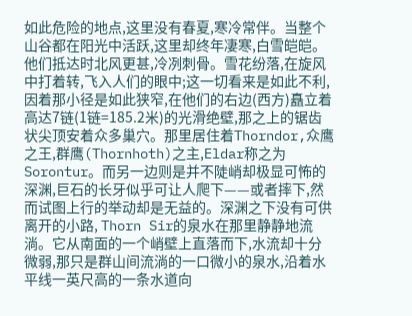如此危险的地点,这里没有春夏,寒冷常伴。当整个山谷都在阳光中活跃,这里却终年凄寒,白雪皑皑。他们抵达时北风更甚,冷冽刺骨。雪花纷落,在旋风中打着转,飞入人们的眼中;这一切看来是如此不利,因着那小径是如此狭窄,在他们的右边(西方)矗立着高达7链(1链=185.2米)的光滑绝壁,那之上的锯齿状尖顶安着众多巢穴。那里居住着Thorndor,众鹰之王,群鹰(Thornhoth)之主,Eldar称之为Sorontur。而另一边则是并不陡峭却极显可怖的深渊,巨石的长牙似乎可让人爬下——或者摔下,然而试图上行的举动却是无益的。深渊之下没有可供离开的小路, Thorn Sir的泉水在那里静静地流淌。它从南面的一个峭壁上直落而下,水流却十分微弱,那只是群山间流淌的一口微小的泉水,沿着水平线一英尺高的一条水道向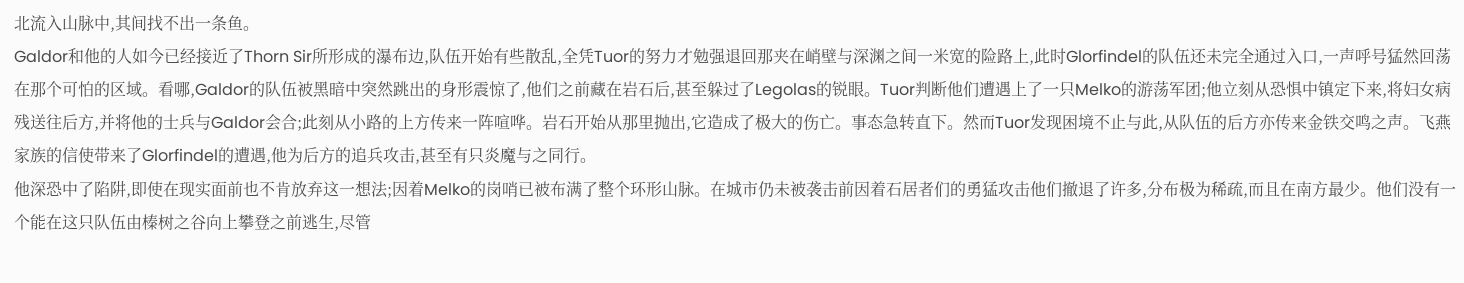北流入山脉中,其间找不出一条鱼。
Galdor和他的人如今已经接近了Thorn Sir所形成的瀑布边,队伍开始有些散乱,全凭Tuor的努力才勉强退回那夹在峭壁与深渊之间一米宽的险路上,此时Glorfindel的队伍还未完全通过入口,一声呼号猛然回荡在那个可怕的区域。看哪,Galdor的队伍被黑暗中突然跳出的身形震惊了,他们之前藏在岩石后,甚至躲过了Legolas的锐眼。Tuor判断他们遭遇上了一只Melko的游荡军团;他立刻从恐惧中镇定下来,将妇女病残送往后方,并将他的士兵与Galdor会合;此刻从小路的上方传来一阵喧哗。岩石开始从那里抛出,它造成了极大的伤亡。事态急转直下。然而Tuor发现困境不止与此,从队伍的后方亦传来金铁交鸣之声。飞燕家族的信使带来了Glorfindel的遭遇,他为后方的追兵攻击,甚至有只炎魔与之同行。
他深恐中了陷阱,即使在现实面前也不肯放弃这一想法;因着Melko的岗哨已被布满了整个环形山脉。在城市仍未被袭击前因着石居者们的勇猛攻击他们撤退了许多,分布极为稀疏,而且在南方最少。他们没有一个能在这只队伍由榛树之谷向上攀登之前逃生,尽管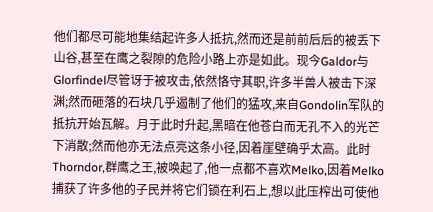他们都尽可能地集结起许多人抵抗,然而还是前前后后的被丢下山谷,甚至在鹰之裂隙的危险小路上亦是如此。现今Galdor与Glorfindel尽管讶于被攻击,依然恪守其职,许多半兽人被击下深渊;然而砸落的石块几乎遏制了他们的猛攻,来自Gondolin军队的抵抗开始瓦解。月于此时升起,黑暗在他苍白而无孔不入的光芒下消散;然而他亦无法点亮这条小径,因着崖壁确乎太高。此时Thorndor,群鹰之王,被唤起了,他一点都不喜欢Melko,因着Melko捕获了许多他的子民并将它们锁在利石上,想以此压榨出可使他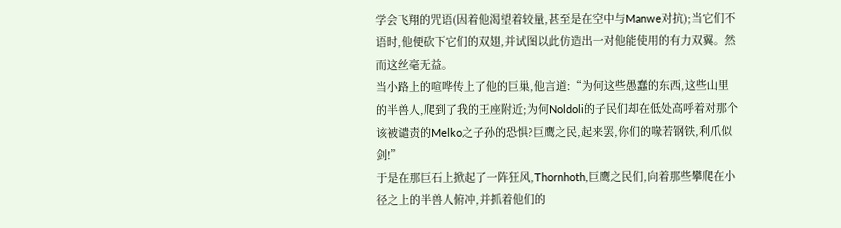学会飞翔的咒语(因着他渴望着较量,甚至是在空中与Manwe对抗);当它们不语时,他便砍下它们的双翅,并试图以此仿造出一对他能使用的有力双翼。然而这丝毫无益。
当小路上的喧哗传上了他的巨巢,他言道:“为何这些愚蠢的东西,这些山里的半兽人,爬到了我的王座附近;为何Noldoli的子民们却在低处高呼着对那个该被谴责的Melko之子孙的恐惧?巨鹰之民,起来罢,你们的喙若钢铁,利爪似剑!”
于是在那巨石上掀起了一阵狂风,Thornhoth,巨鹰之民们,向着那些攀爬在小径之上的半兽人俯冲,并抓着他们的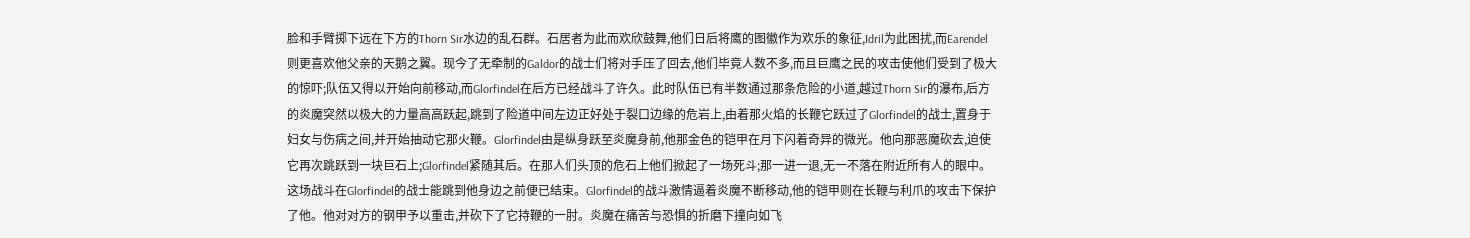脸和手臂掷下远在下方的Thorn Sir水边的乱石群。石居者为此而欢欣鼓舞,他们日后将鹰的图徽作为欢乐的象征,Idril为此困扰,而Earendel则更喜欢他父亲的天鹅之翼。现今了无牵制的Galdor的战士们将对手压了回去,他们毕竟人数不多,而且巨鹰之民的攻击使他们受到了极大的惊吓;队伍又得以开始向前移动,而Glorfindel在后方已经战斗了许久。此时队伍已有半数通过那条危险的小道,越过Thorn Sir的瀑布,后方的炎魔突然以极大的力量高高跃起,跳到了险道中间左边正好处于裂口边缘的危岩上,由着那火焰的长鞭它跃过了Glorfindel的战士,置身于妇女与伤病之间,并开始抽动它那火鞭。Glorfindel由是纵身跃至炎魔身前,他那金色的铠甲在月下闪着奇异的微光。他向那恶魔砍去,迫使它再次跳跃到一块巨石上;Glorfindel紧随其后。在那人们头顶的危石上他们掀起了一场死斗;那一进一退,无一不落在附近所有人的眼中。这场战斗在Glorfindel的战士能跳到他身边之前便已结束。Glorfindel的战斗激情逼着炎魔不断移动,他的铠甲则在长鞭与利爪的攻击下保护了他。他对对方的钢甲予以重击,并砍下了它持鞭的一肘。炎魔在痛苦与恐惧的折磨下撞向如飞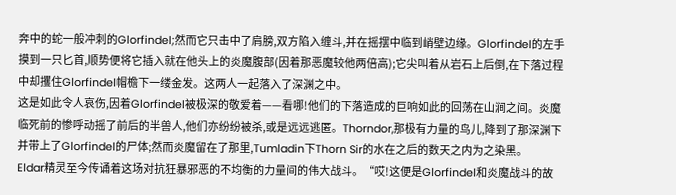奔中的蛇一般冲刺的Glorfindel;然而它只击中了肩膀,双方陷入缠斗,并在摇摆中临到峭壁边缘。Glorfindel的左手摸到一只匕首,顺势便将它插入就在他头上的炎魔腹部(因着那恶魔较他两倍高);它尖叫着从岩石上后倒,在下落过程中却攫住Glorfindel帽檐下一缕金发。这两人一起落入了深渊之中。
这是如此令人哀伤,因着Glorfindel被极深的敬爱着——看哪!他们的下落造成的巨响如此的回荡在山涧之间。炎魔临死前的惨呼动摇了前后的半兽人,他们亦纷纷被杀,或是远远逃匿。Thorndor,那极有力量的鸟儿,降到了那深渊下并带上了Glorfindel的尸体;然而炎魔留在了那里,Tumladin下Thorn Sir的水在之后的数天之内为之染黑。
Eldar精灵至今传诵着这场对抗狂暴邪恶的不均衡的力量间的伟大战斗。“哎!这便是Glorfindel和炎魔战斗的故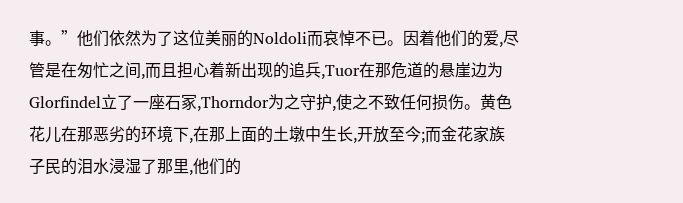事。”他们依然为了这位美丽的Noldoli而哀悼不已。因着他们的爱,尽管是在匆忙之间,而且担心着新出现的追兵,Tuor在那危道的悬崖边为Glorfindel立了一座石冢,Thorndor为之守护,使之不致任何损伤。黄色花儿在那恶劣的环境下,在那上面的土墩中生长,开放至今;而金花家族子民的泪水浸湿了那里,他们的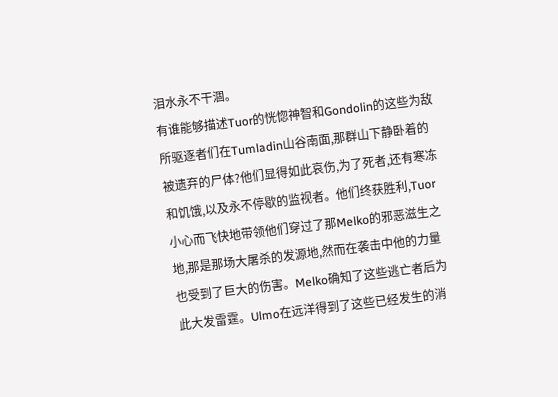泪水永不干涸。
有谁能够描述Tuor的恍惚神智和Gondolin的这些为敌所驱逐者们在Tumladin山谷南面,那群山下静卧着的被遗弃的尸体?他们显得如此哀伤,为了死者,还有寒冻和饥饿,以及永不停歇的监视者。他们终获胜利,Tuor小心而飞快地带领他们穿过了那Melko的邪恶滋生之地,那是那场大屠杀的发源地,然而在袭击中他的力量也受到了巨大的伤害。Melko确知了这些逃亡者后为此大发雷霆。Ulmo在远洋得到了这些已经发生的消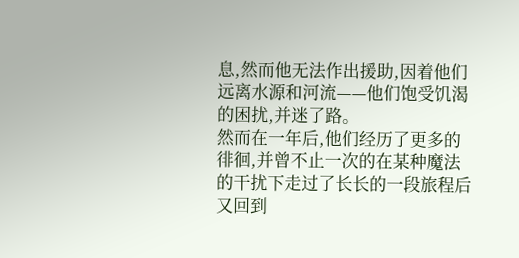息,然而他无法作出援助,因着他们远离水源和河流——他们饱受饥渴的困扰,并迷了路。
然而在一年后,他们经历了更多的徘徊,并曾不止一次的在某种魔法的干扰下走过了长长的一段旅程后又回到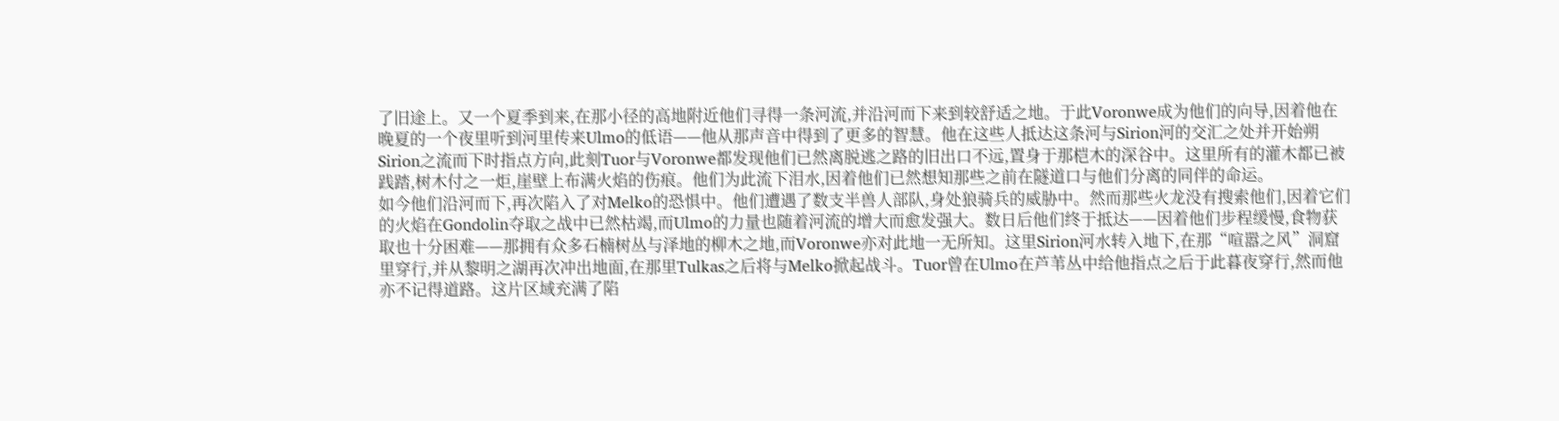了旧途上。又一个夏季到来,在那小径的高地附近他们寻得一条河流,并沿河而下来到较舒适之地。于此Voronwe成为他们的向导,因着他在晚夏的一个夜里听到河里传来Ulmo的低语——他从那声音中得到了更多的智慧。他在这些人抵达这条河与Sirion河的交汇之处并开始朔Sirion之流而下时指点方向,此刻Tuor与Voronwe都发现他们已然离脱逃之路的旧出口不远,置身于那桤木的深谷中。这里所有的灌木都已被践踏,树木付之一炬,崖壁上布满火焰的伤痕。他们为此流下泪水,因着他们已然想知那些之前在隧道口与他们分离的同伴的命运。
如今他们沿河而下,再次陷入了对Melko的恐惧中。他们遭遇了数支半兽人部队,身处狼骑兵的威胁中。然而那些火龙没有搜索他们,因着它们的火焰在Gondolin夺取之战中已然枯竭,而Ulmo的力量也随着河流的增大而愈发强大。数日后他们终于抵达——因着他们步程缓慢,食物获取也十分困难——那拥有众多石楠树丛与泽地的柳木之地,而Voronwe亦对此地一无所知。这里Sirion河水转入地下,在那“喧嚣之风”洞窟里穿行,并从黎明之湖再次冲出地面,在那里Tulkas之后将与Melko掀起战斗。Tuor曾在Ulmo在芦苇丛中给他指点之后于此暮夜穿行,然而他亦不记得道路。这片区域充满了陷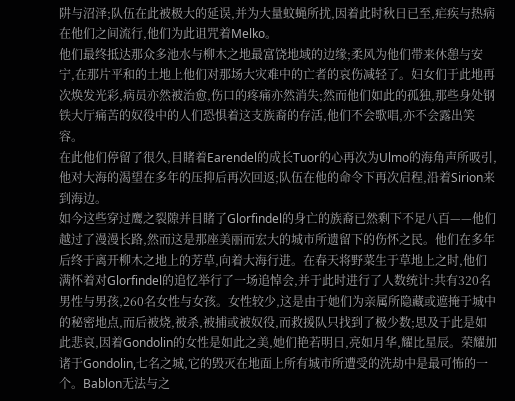阱与沼泽;队伍在此被极大的延误,并为大量蚊蝇所扰,因着此时秋日已至,疟疾与热病在他们之间流行,他们为此诅咒着Melko。
他们最终抵达那众多池水与柳木之地最富饶地域的边缘;柔风为他们带来休憩与安宁,在那片平和的土地上他们对那场大灾难中的亡者的哀伤减轻了。妇女们于此地再次焕发光彩,病员亦然被治愈,伤口的疼痛亦然消失;然而他们如此的孤独,那些身处钢铁大厅痛苦的奴役中的人们恐惧着这支族裔的存活,他们不会歌唱,亦不会露出笑容。
在此他们停留了很久,目睹着Earendel的成长Tuor的心再次为Ulmo的海角声所吸引,他对大海的渴望在多年的压抑后再次回返;队伍在他的命令下再次启程,沿着Sirion来到海边。
如今这些穿过鹰之裂隙并目睹了Glorfindel的身亡的族裔已然剩下不足八百——他们越过了漫漫长路,然而这是那座美丽而宏大的城市所遗留下的伤怀之民。他们在多年后终于离开柳木之地上的芳草,向着大海行进。在春天将野菜生于草地上之时,他们满怀着对Glorfindel的追忆举行了一场追悼会,并于此时进行了人数统计:共有320名男性与男孩,260名女性与女孩。女性较少,这是由于她们为亲属所隐藏或遮掩于城中的秘密地点,而后被烧,被杀,被捕或被奴役,而救援队只找到了极少数;思及于此是如此悲哀,因着Gondolin的女性是如此之美,她们艳若明日,亮如月华,耀比星辰。荣耀加诸于Gondolin,七名之城,它的毁灭在地面上所有城市所遭受的洗劫中是最可怖的一个。Bablon无法与之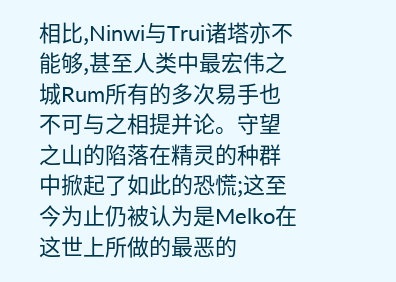相比,Ninwi与Trui诸塔亦不能够,甚至人类中最宏伟之城Rum所有的多次易手也不可与之相提并论。守望之山的陷落在精灵的种群中掀起了如此的恐慌;这至今为止仍被认为是Melko在这世上所做的最恶的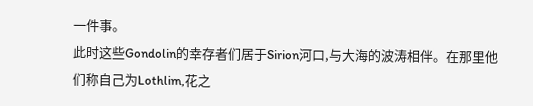一件事。
此时这些Gondolin的幸存者们居于Sirion河口,与大海的波涛相伴。在那里他们称自己为Lothlim,花之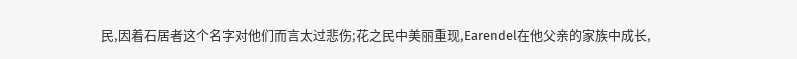民,因着石居者这个名字对他们而言太过悲伤;花之民中美丽重现,Earendel在他父亲的家族中成长,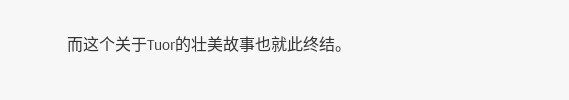而这个关于Tuor的壮美故事也就此终结。